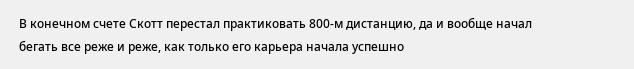В конечном счете Скотт перестал практиковать 800-м дистанцию, да и вообще начал бегать все реже и реже, как только его карьера начала успешно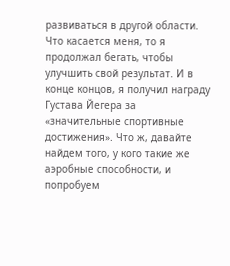развиваться в другой области. Что касается меня, то я продолжал бегать, чтобы улучшить свой результат. И в конце концов, я получил награду Густава Йегера за «значительные спортивные достижения». Что ж, давайте найдем того, у кого такие же аэробные способности, и попробуем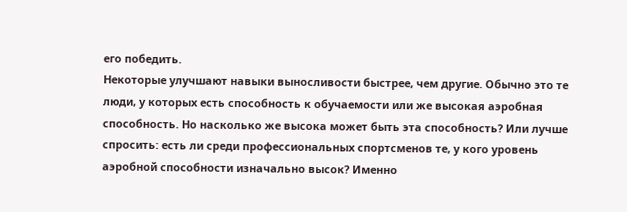его победить.
Некоторые улучшают навыки выносливости быстрее, чем другие. Обычно это те люди, у которых есть способность к обучаемости или же высокая аэробная способность. Но насколько же высока может быть эта способность? Или лучше спросить: есть ли среди профессиональных спортсменов те, у кого уровень аэробной способности изначально высок? Именно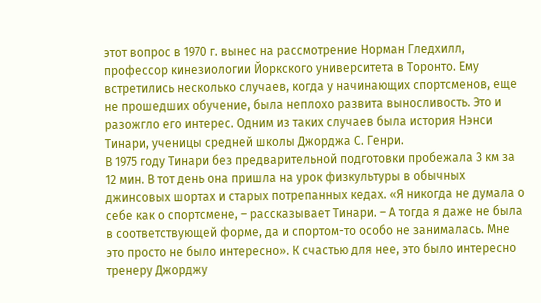этот вопрос в 1970 г. вынес на рассмотрение Норман Гледхилл, профессор кинезиологии Йоркского университета в Торонто. Ему встретились несколько случаев, когда у начинающих спортсменов, еще не прошедших обучение, была неплохо развита выносливость. Это и разожгло его интерес. Одним из таких случаев была история Нэнси Тинари, ученицы средней школы Джорджа С. Генри.
В 1975 году Тинари без предварительной подготовки пробежала 3 км за 12 мин. В тот день она пришла на урок физкультуры в обычных джинсовых шортах и старых потрепанных кедах. «Я никогда не думала о себе как о спортсмене, – рассказывает Тинари. – А тогда я даже не была в соответствующей форме, да и спортом-то особо не занималась. Мне это просто не было интересно». К счастью для нее, это было интересно тренеру Джорджу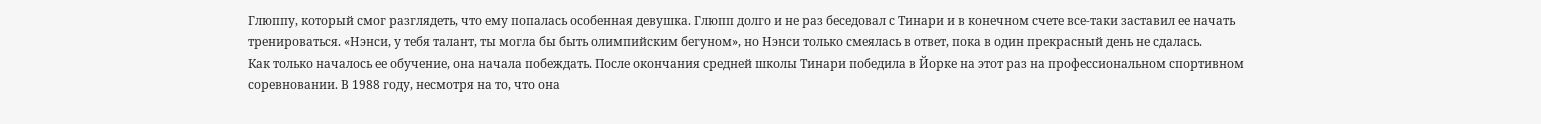Глюппу, который смог разглядеть, что ему попалась особенная девушка. Глюпп долго и не раз беседовал с Тинари и в конечном счете все-таки заставил ее начать тренироваться. «Нэнси, у тебя талант, ты могла бы быть олимпийским бегуном», но Нэнси только смеялась в ответ, пока в один прекрасный день не сдалась.
Как только началось ее обучение, она начала побеждать. После окончания средней школы Тинари победила в Йорке на этот раз на профессиональном спортивном соревновании. В 1988 году, несмотря на то, что она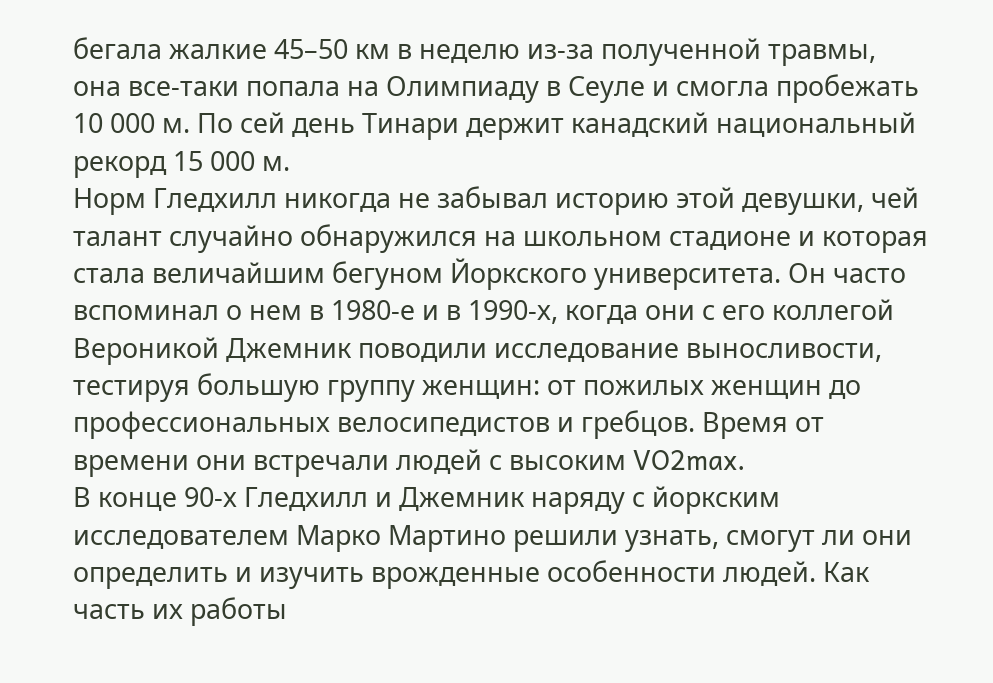бегала жалкие 45–50 км в неделю из-за полученной травмы, она все-таки попала на Олимпиаду в Сеуле и смогла пробежать 10 000 м. По сей день Тинари держит канадский национальный рекорд 15 000 м.
Норм Гледхилл никогда не забывал историю этой девушки, чей талант случайно обнаружился на школьном стадионе и которая стала величайшим бегуном Йоркского университета. Он часто вспоминал о нем в 1980-е и в 1990-х, когда они с его коллегой Вероникой Джемник поводили исследование выносливости, тестируя большую группу женщин: от пожилых женщин до профессиональных велосипедистов и гребцов. Время от времени они встречали людей с высоким VO2max.
В конце 90-х Гледхилл и Джемник наряду с йоркским исследователем Марко Мартино решили узнать, смогут ли они определить и изучить врожденные особенности людей. Как часть их работы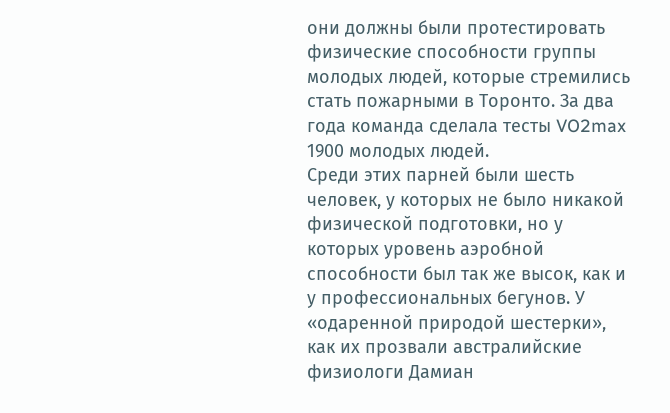они должны были протестировать физические способности группы молодых людей, которые стремились стать пожарными в Торонто. За два года команда сделала тесты VO2max 1900 молодых людей.
Среди этих парней были шесть человек, у которых не было никакой физической подготовки, но у которых уровень аэробной способности был так же высок, как и у профессиональных бегунов. У «одаренной природой шестерки», как их прозвали австралийские физиологи Дамиан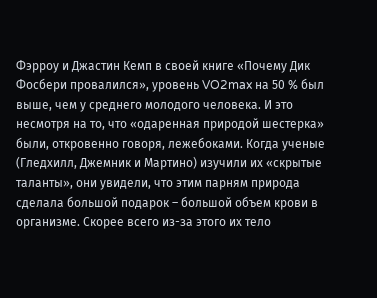Фэрроу и Джастин Кемп в своей книге «Почему Дик Фосбери провалился», уровень VO2max на 50 % был выше, чем у среднего молодого человека. И это несмотря на то, что «одаренная природой шестерка» были, откровенно говоря, лежебоками. Когда ученые (Гледхилл, Джемник и Мартино) изучили их «скрытые таланты», они увидели, что этим парням природа сделала большой подарок – большой объем крови в организме. Скорее всего из-за этого их тело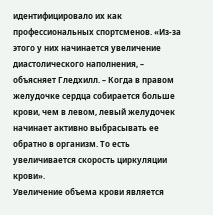идентифицировало их как профессиональных спортсменов. «Из-за этого у них начинается увеличение диастолического наполнения, – объясняет Гледхилл. – Когда в правом желудочке сердца собирается больше крови, чем в левом, левый желудочек начинает активно выбрасывать ее обратно в организм. То есть увеличивается скорость циркуляции крови».
Увеличение объема крови является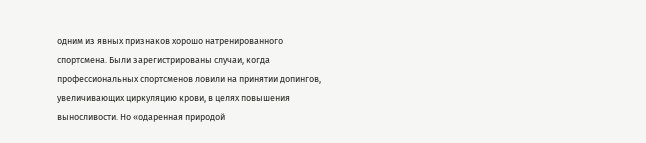одним из явных признаков хорошо натренированного спортсмена. Были зарегистрированы случаи, когда профессиональных спортсменов ловили на принятии допингов, увеличивающих циркуляцию крови, в целях повышения выносливости. Но «одаренная природой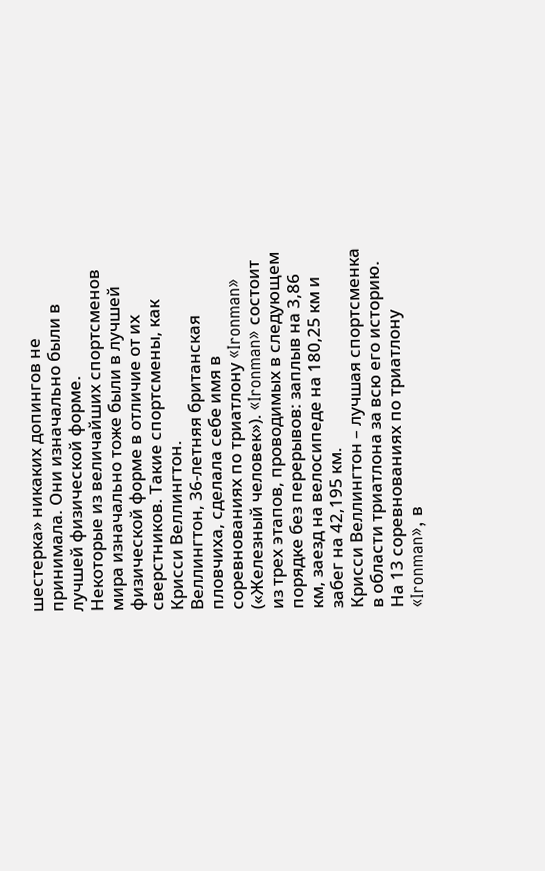шестерка» никаких допингов не принимала. Они изначально были в лучшей физической форме.
Некоторые из величайших спортсменов мира изначально тоже были в лучшей физической форме в отличие от их сверстников. Такие спортсмены, как Крисси Веллингтон.
Веллингтон, 36-летняя британская пловчиха, сделала себе имя в соревнованиях по триатлону «Ironman» («Железный человек»). «Ironman» состоит из трех этапов, проводимых в следующем порядке без перерывов: заплыв на 3,86 км, заезд на велосипеде на 180,25 км и забег на 42,195 км.
Крисси Веллингтон – лучшая спортсменка в области триатлона за всю его историю. На 13 соревнованиях по триатлону «Ironman», в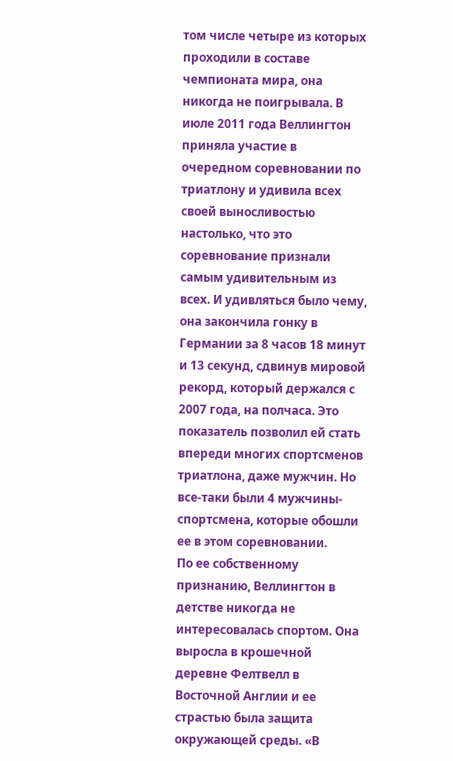том числе четыре из которых проходили в составе чемпионата мира, она никогда не поигрывала. В июле 2011 года Веллингтон приняла участие в очередном соревновании по триатлону и удивила всех своей выносливостью настолько, что это соревнование признали самым удивительным из всех. И удивляться было чему, она закончила гонку в Германии за 8 часов 18 минут и 13 секунд, сдвинув мировой рекорд, который держался с 2007 года, на полчаса. Это показатель позволил ей стать впереди многих спортсменов триатлона, даже мужчин. Но все-таки были 4 мужчины-спортсмена, которые обошли ее в этом соревновании.
По ее собственному признанию, Веллингтон в детстве никогда не интересовалась спортом. Она выросла в крошечной деревне Фелтвелл в Восточной Англии и ее страстью была защита окружающей среды. «В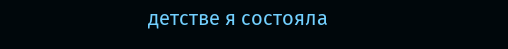детстве я состояла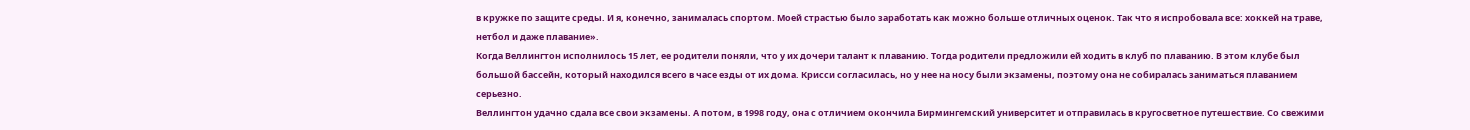в кружке по защите среды. И я, конечно, занималась спортом. Моей страстью было заработать как можно больше отличных оценок. Так что я испробовала все: хоккей на траве, нетбол и даже плавание».
Когда Веллингтон исполнилось 15 лет, ее родители поняли, что у их дочери талант к плаванию. Тогда родители предложили ей ходить в клуб по плаванию. В этом клубе был большой бассейн, который находился всего в часе езды от их дома. Крисси согласилась, но у нее на носу были экзамены, поэтому она не собиралась заниматься плаванием серьезно.
Веллингтон удачно сдала все свои экзамены. А потом, в 1998 году, она с отличием окончила Бирмингемский университет и отправилась в кругосветное путешествие. Со свежими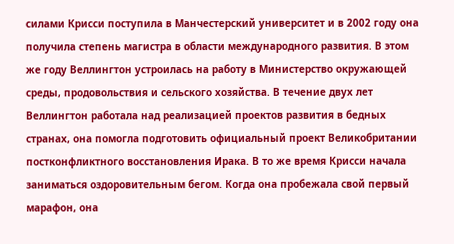силами Крисси поступила в Манчестерский университет и в 2002 году она получила степень магистра в области международного развития. В этом же году Веллингтон устроилась на работу в Министерство окружающей среды, продовольствия и сельского хозяйства. В течение двух лет Веллингтон работала над реализацией проектов развития в бедных странах, она помогла подготовить официальный проект Великобритании постконфликтного восстановления Ирака. В то же время Крисси начала заниматься оздоровительным бегом. Когда она пробежала свой первый марафон, она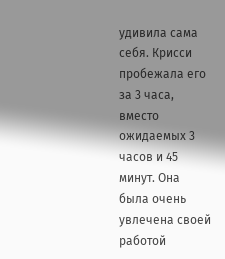удивила сама себя. Крисси пробежала его за 3 часа, вместо ожидаемых 3 часов и 45 минут. Она была очень увлечена своей работой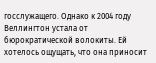госслужащего. Однако к 2004 году Веллингтон устала от бюрократической волокиты. Ей хотелось ощущать, что она приносит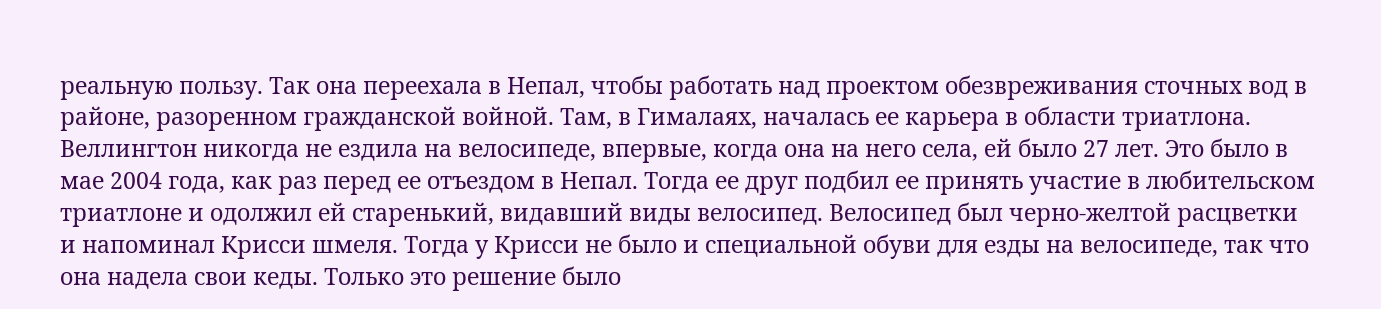реальную пользу. Так она переехала в Непал, чтобы работать над проектом обезвреживания сточных вод в районе, разоренном гражданской войной. Там, в Гималаях, началась ее карьера в области триатлона.
Веллингтон никогда не ездила на велосипеде, впервые, когда она на него села, ей было 27 лет. Это было в мае 2004 года, как раз перед ее отъездом в Непал. Тогда ее друг подбил ее принять участие в любительском триатлоне и одолжил ей старенький, видавший виды велосипед. Велосипед был черно-желтой расцветки и напоминал Крисси шмеля. Тогда у Крисси не было и специальной обуви для езды на велосипеде, так что она надела свои кеды. Только это решение было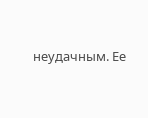неудачным. Ее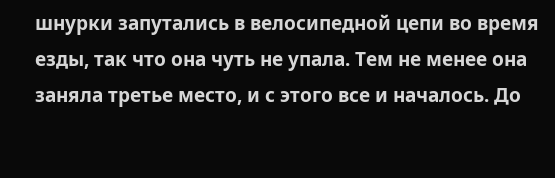шнурки запутались в велосипедной цепи во время езды, так что она чуть не упала. Тем не менее она заняла третье место, и с этого все и началось. До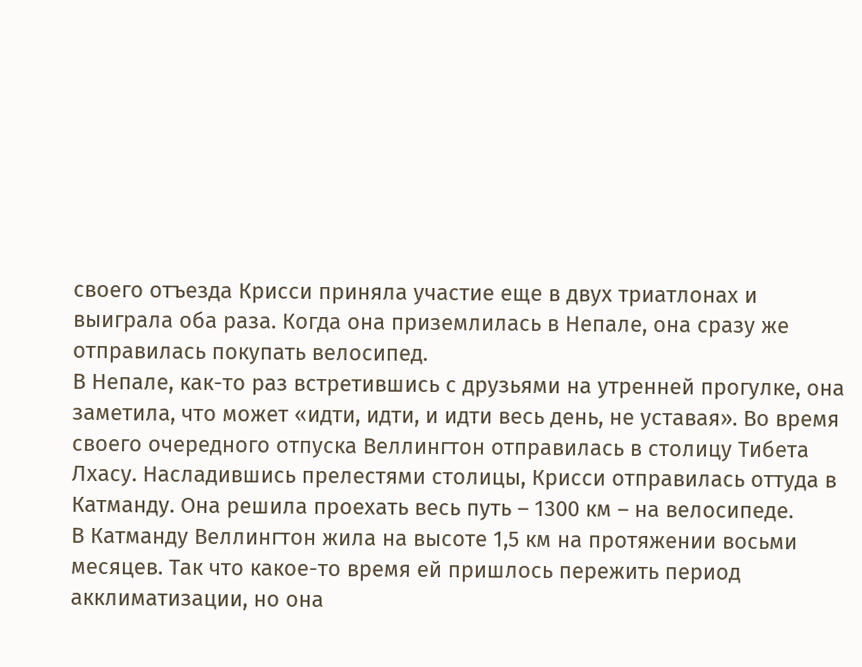своего отъезда Крисси приняла участие еще в двух триатлонах и выиграла оба раза. Когда она приземлилась в Непале, она сразу же отправилась покупать велосипед.
В Непале, как-то раз встретившись с друзьями на утренней прогулке, она заметила, что может «идти, идти, и идти весь день, не уставая». Во время своего очередного отпуска Веллингтон отправилась в столицу Тибета Лхасу. Насладившись прелестями столицы, Крисси отправилась оттуда в Катманду. Она решила проехать весь путь – 1300 км – на велосипеде.
В Катманду Веллингтон жила на высоте 1,5 км на протяжении восьми месяцев. Так что какое-то время ей пришлось пережить период акклиматизации, но она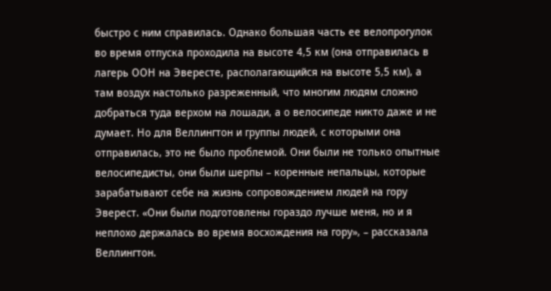быстро с ним справилась. Однако большая часть ее велопрогулок во время отпуска проходила на высоте 4,5 км (она отправилась в лагерь ООН на Эвересте, располагающийся на высоте 5,5 км), а там воздух настолько разреженный, что многим людям сложно добраться туда верхом на лошади, а о велосипеде никто даже и не думает. Но для Веллингтон и группы людей, с которыми она отправилась, это не было проблемой. Они были не только опытные велосипедисты, они были шерпы – коренные непальцы, которые зарабатывают себе на жизнь сопровождением людей на гору Эверест. «Они были подготовлены гораздо лучше меня, но и я неплохо держалась во время восхождения на гору», – рассказала Веллингтон.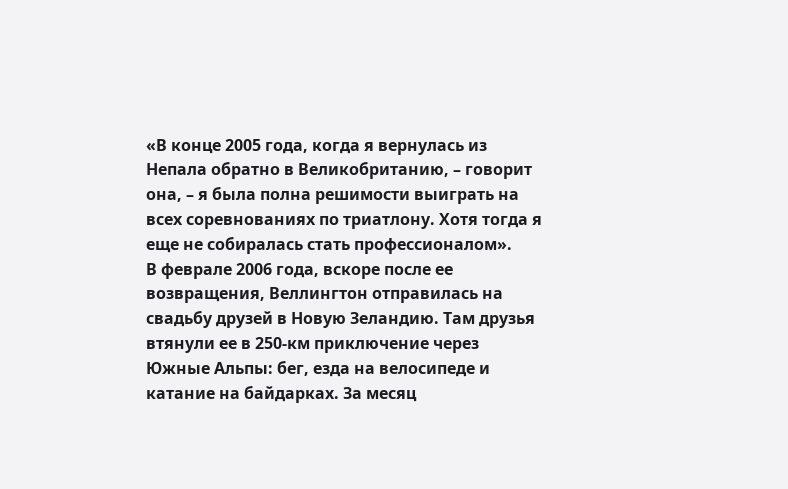«В конце 2005 года, когда я вернулась из Непала обратно в Великобританию, – говорит она, – я была полна решимости выиграть на всех соревнованиях по триатлону. Хотя тогда я еще не собиралась стать профессионалом».
В феврале 2006 года, вскоре после ее возвращения, Веллингтон отправилась на свадьбу друзей в Новую Зеландию. Там друзья втянули ее в 250-км приключение через Южные Альпы: бег, езда на велосипеде и катание на байдарках. За месяц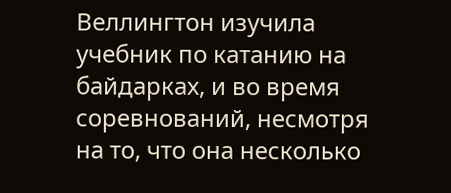Веллингтон изучила учебник по катанию на байдарках, и во время соревнований, несмотря на то, что она несколько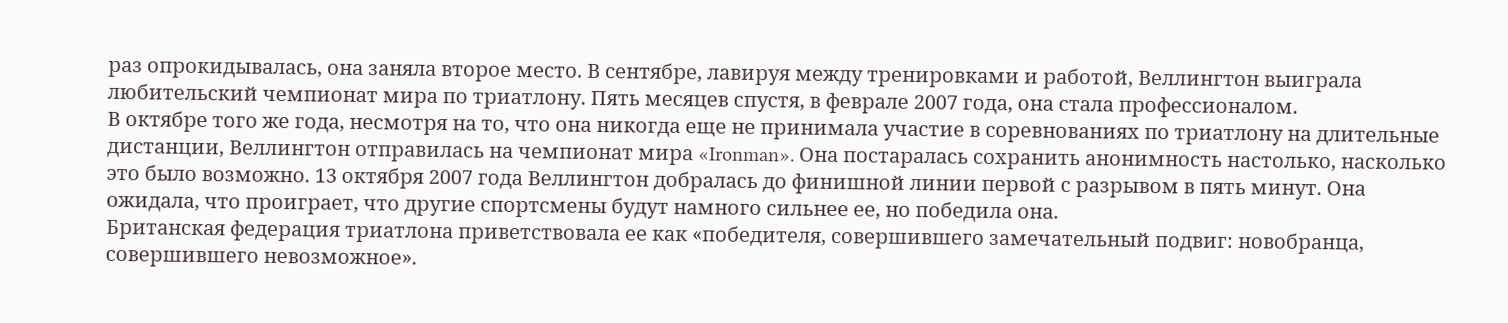раз опрокидывалась, она заняла второе место. В сентябре, лавируя между тренировками и работой, Веллингтон выиграла любительский чемпионат мира по триатлону. Пять месяцев спустя, в феврале 2007 года, она стала профессионалом.
В октябре того же года, несмотря на то, что она никогда еще не принимала участие в соревнованиях по триатлону на длительные дистанции, Веллингтон отправилась на чемпионат мира «Ironman». Она постаралась сохранить анонимность настолько, насколько это было возможно. 13 октября 2007 года Веллингтон добралась до финишной линии первой с разрывом в пять минут. Она ожидала, что проиграет, что другие спортсмены будут намного сильнее ее, но победила она.
Британская федерация триатлона приветствовала ее как «победителя, совершившего замечательный подвиг: новобранца, совершившего невозможное».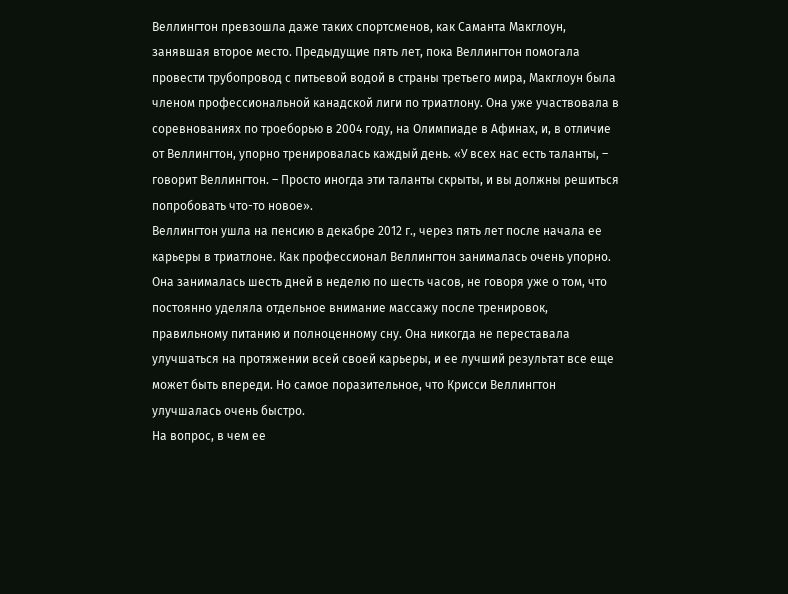Веллингтон превзошла даже таких спортсменов, как Саманта Макглоун, занявшая второе место. Предыдущие пять лет, пока Веллингтон помогала провести трубопровод с питьевой водой в страны третьего мира, Макглоун была членом профессиональной канадской лиги по триатлону. Она уже участвовала в соревнованиях по троеборью в 2004 году, на Олимпиаде в Афинах, и, в отличие от Веллингтон, упорно тренировалась каждый день. «У всех нас есть таланты, – говорит Веллингтон. – Просто иногда эти таланты скрыты, и вы должны решиться попробовать что-то новое».
Веллингтон ушла на пенсию в декабре 2012 г., через пять лет после начала ее карьеры в триатлоне. Как профессионал Веллингтон занималась очень упорно. Она занималась шесть дней в неделю по шесть часов, не говоря уже о том, что постоянно уделяла отдельное внимание массажу после тренировок, правильному питанию и полноценному сну. Она никогда не переставала улучшаться на протяжении всей своей карьеры, и ее лучший результат все еще может быть впереди. Но самое поразительное, что Крисси Веллингтон улучшалась очень быстро.
На вопрос, в чем ее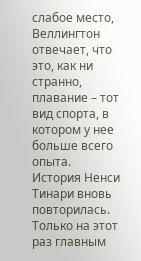слабое место, Веллингтон отвечает, что это, как ни странно, плавание – тот вид спорта, в котором у нее больше всего опыта.
История Ненси Тинари вновь повторилась. Только на этот раз главным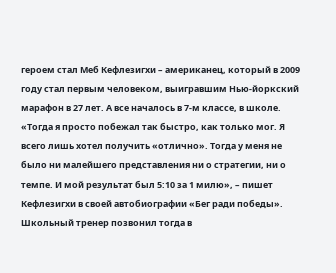героем стал Меб Кефлезигхи – американец, который в 2009 году стал первым человеком, выигравшим Нью-йоркский марафон в 27 лет. А все началось в 7-м классе, в школе. «Тогда я просто побежал так быстро, как только мог. Я всего лишь хотел получить «отлично». Тогда у меня не было ни малейшего представления ни о стратегии, ни о темпе. И мой результат был 5:10 за 1 милю», – пишет Кефлезигхи в своей автобиографии «Бег ради победы». Школьный тренер позвонил тогда в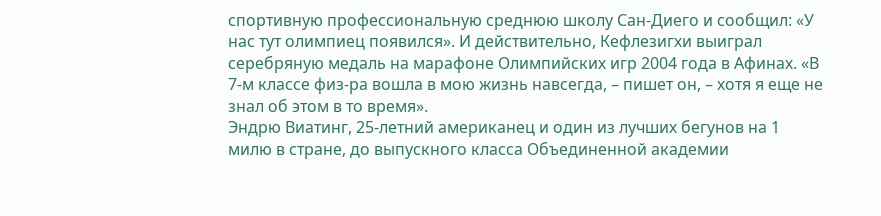спортивную профессиональную среднюю школу Сан-Диего и сообщил: «У нас тут олимпиец появился». И действительно, Кефлезигхи выиграл серебряную медаль на марафоне Олимпийских игр 2004 года в Афинах. «В 7-м классе физ-ра вошла в мою жизнь навсегда, – пишет он, – хотя я еще не знал об этом в то время».
Эндрю Виатинг, 25-летний американец и один из лучших бегунов на 1 милю в стране, до выпускного класса Объединенной академии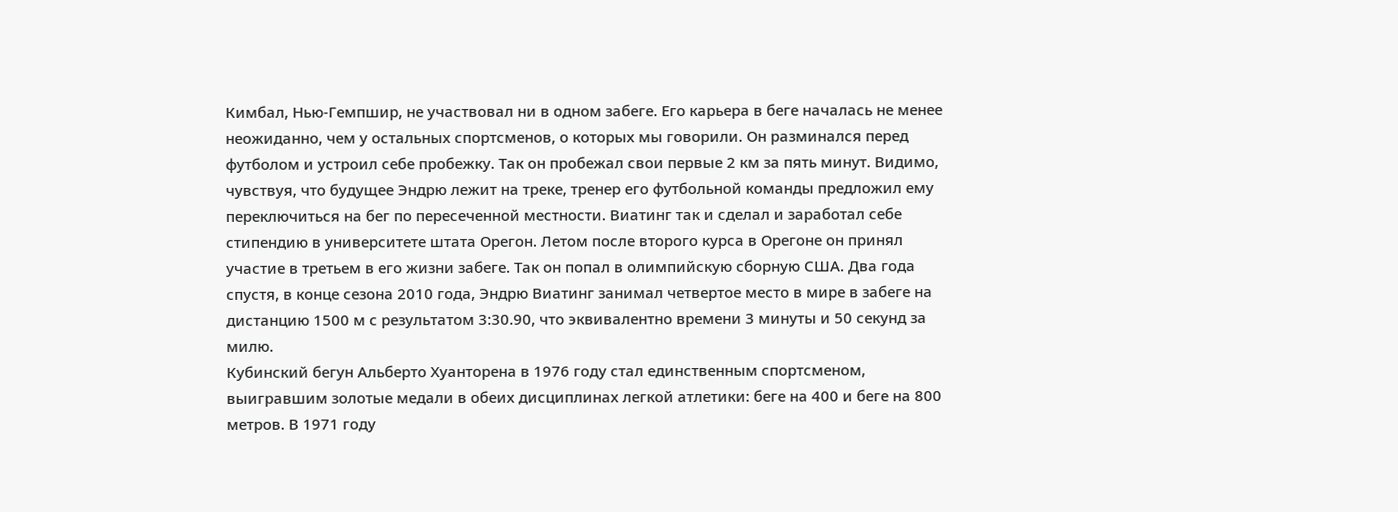Кимбал, Нью-Гемпшир, не участвовал ни в одном забеге. Его карьера в беге началась не менее неожиданно, чем у остальных спортсменов, о которых мы говорили. Он разминался перед футболом и устроил себе пробежку. Так он пробежал свои первые 2 км за пять минут. Видимо, чувствуя, что будущее Эндрю лежит на треке, тренер его футбольной команды предложил ему переключиться на бег по пересеченной местности. Виатинг так и сделал и заработал себе стипендию в университете штата Орегон. Летом после второго курса в Орегоне он принял участие в третьем в его жизни забеге. Так он попал в олимпийскую сборную США. Два года спустя, в конце сезона 2010 года, Эндрю Виатинг занимал четвертое место в мире в забеге на дистанцию 1500 м с результатом 3:30.90, что эквивалентно времени 3 минуты и 50 секунд за милю.
Кубинский бегун Альберто Хуанторена в 1976 году стал единственным спортсменом, выигравшим золотые медали в обеих дисциплинах легкой атлетики: беге на 400 и беге на 800 метров. В 1971 году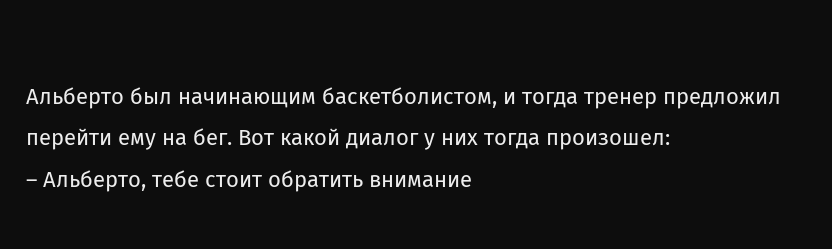Альберто был начинающим баскетболистом, и тогда тренер предложил перейти ему на бег. Вот какой диалог у них тогда произошел:
– Альберто, тебе стоит обратить внимание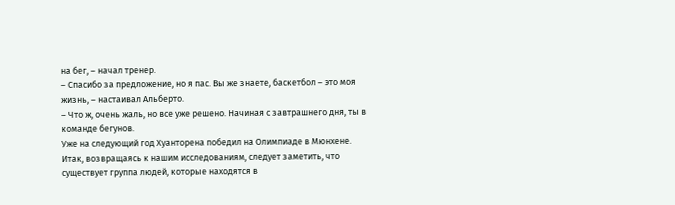на бег, – начал тренер.
– Спасибо за предложение, но я пас. Вы же знаете, баскетбол – это моя жизнь, – настаивал Альберто.
– Что ж, очень жаль, но все уже решено. Начиная с завтрашнего дня, ты в команде бегунов.
Уже на следующий год Хуанторена победил на Олимпиаде в Мюнхене.
Итак, возвращаясь к нашим исследованиям, следует заметить, что существует группа людей, которые находятся в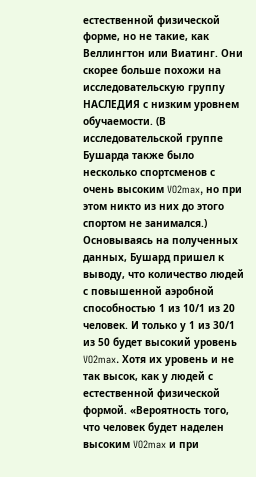естественной физической форме, но не такие, как Веллингтон или Виатинг. Они скорее больше похожи на исследовательскую группу НАСЛЕДИЯ с низким уровнем обучаемости. (В исследовательской группе Бушарда также было несколько спортсменов с очень высоким VO2max, но при этом никто из них до этого спортом не занимался.) Основываясь на полученных данных, Бушард пришел к выводу, что количество людей с повышенной аэробной способностью 1 из 10/1 из 20 человек. И только у 1 из 30/1 из 50 будет высокий уровень VO2max. Хотя их уровень и не так высок, как у людей с естественной физической формой. «Вероятность того, что человек будет наделен высоким VO2max и при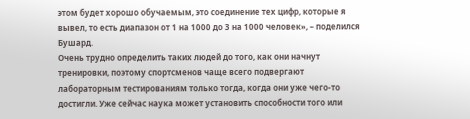этом будет хорошо обучаемым, это соединение тех цифр, которые я вывел, то есть диапазон от 1 на 1000 до 3 на 1000 человек», – поделился Бушард.
Очень трудно определить таких людей до того, как они начнут тренировки, поэтому спортсменов чаще всего подвергают лабораторным тестированиям только тогда, когда они уже чего-то достигли. Уже сейчас наука может установить способности того или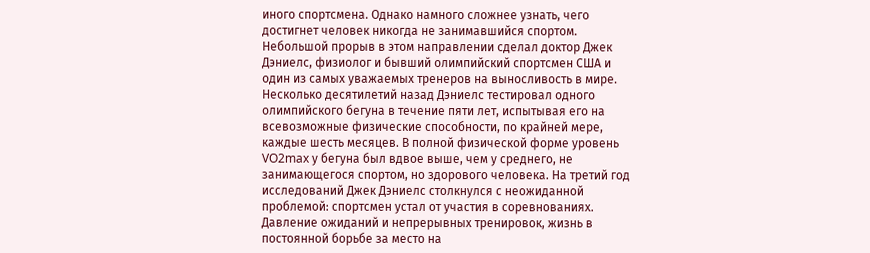иного спортсмена. Однако намного сложнее узнать, чего достигнет человек никогда не занимавшийся спортом.
Небольшой прорыв в этом направлении сделал доктор Джек Дэниелс, физиолог и бывший олимпийский спортсмен США и один из самых уважаемых тренеров на выносливость в мире. Несколько десятилетий назад Дэниелс тестировал одного олимпийского бегуна в течение пяти лет, испытывая его на всевозможные физические способности, по крайней мере, каждые шесть месяцев. В полной физической форме уровень VO2max у бегуна был вдвое выше, чем у среднего, не занимающегося спортом, но здорового человека. На третий год исследований Джек Дэниелс столкнулся с неожиданной проблемой: спортсмен устал от участия в соревнованиях. Давление ожиданий и непрерывных тренировок, жизнь в постоянной борьбе за место на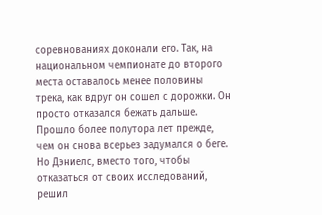соревнованиях доконали его. Так, на национальном чемпионате до второго места оставалось менее половины трека, как вдруг он сошел с дорожки. Он просто отказался бежать дальше. Прошло более полутора лет прежде, чем он снова всерьез задумался о беге.
Но Дэниелс, вместо того, чтобы отказаться от своих исследований, решил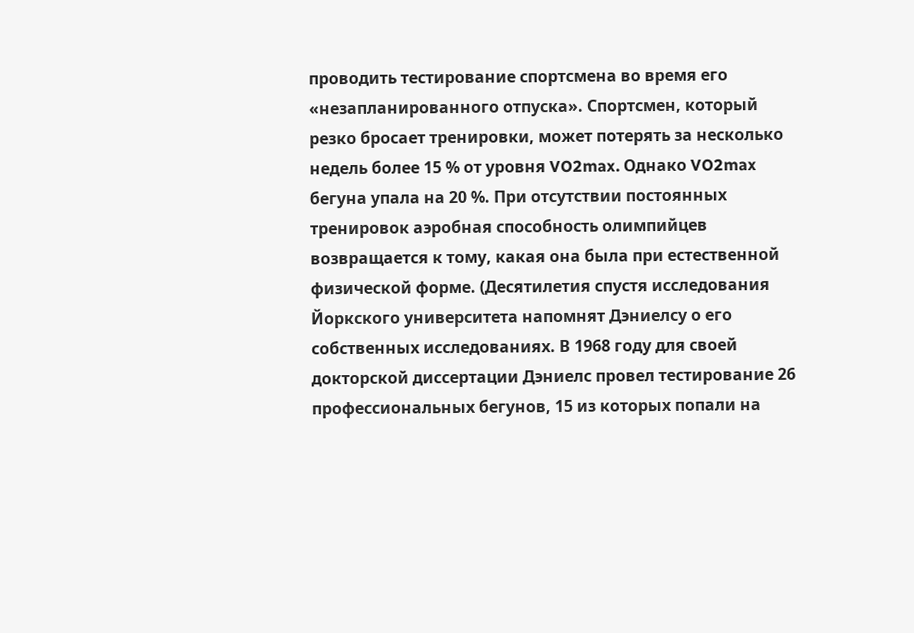проводить тестирование спортсмена во время его «незапланированного отпуска». Спортсмен, который резко бросает тренировки, может потерять за несколько недель более 15 % от уровня VO2max. Однако VO2max бегуна упала на 20 %. При отсутствии постоянных тренировок аэробная способность олимпийцев возвращается к тому, какая она была при естественной физической форме. (Десятилетия спустя исследования Йоркского университета напомнят Дэниелсу о его собственных исследованиях. В 1968 году для своей докторской диссертации Дэниелс провел тестирование 26 профессиональных бегунов, 15 из которых попали на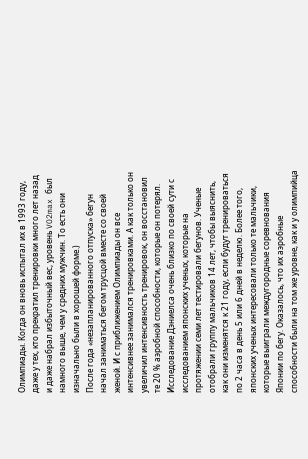Олимпиады. Когда он вновь испытал их в 1993 году, даже у тех, кто прекратил тренировки много лет назад и даже набрал избыточный вес, уровень VO2max был намного выше, чем у средних мужчин. То есть они изначально были в хорошей форме.)
После года «незапланированного отпуска» бегун начал заниматься бегом трусцой вместе со своей женой. И с приближением Олимпиады он все интенсивнее занимался тренировками. А как только он увеличил интенсивность тренировок, он восстановил те 20 % аэробной способности, которые он потерял.
Исследование Дэниелса очень близко по своей сути с исследованием японских ученых, которые на протяжении семи лет тестировали бегунов. Ученые отобрали группу мальчиков 14 лет, чтобы выяснить, как они изменятся к 21 году, если будут тренироваться по 2 часа в день 5 или 6 дней в неделю. Более того, японских ученых интересовали только те мальчики, которые выиграли междугородные соревнования Японии по бегу. Оказалось, что их аэробные способности были на том же уровне, как и у олимпийца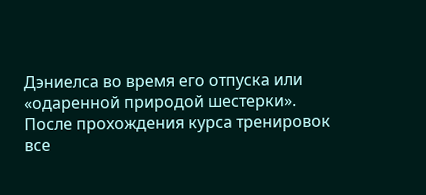Дэниелса во время его отпуска или «одаренной природой шестерки». После прохождения курса тренировок все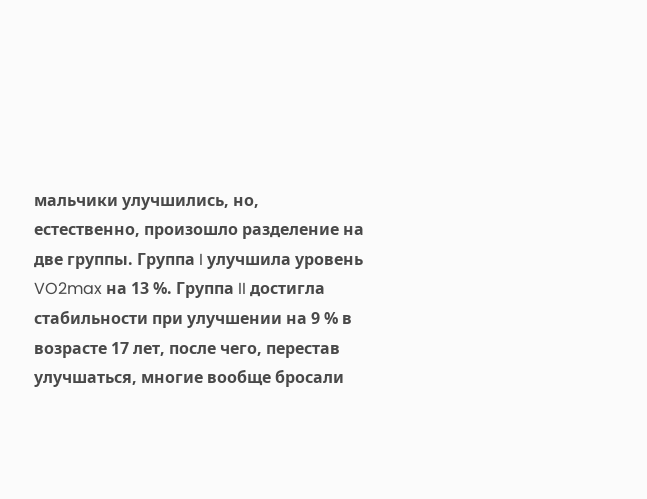мальчики улучшились, но, естественно, произошло разделение на две группы. Группа I улучшила уровень VO2max на 13 %. Группа II достигла стабильности при улучшении на 9 % в возрасте 17 лет, после чего, перестав улучшаться, многие вообще бросали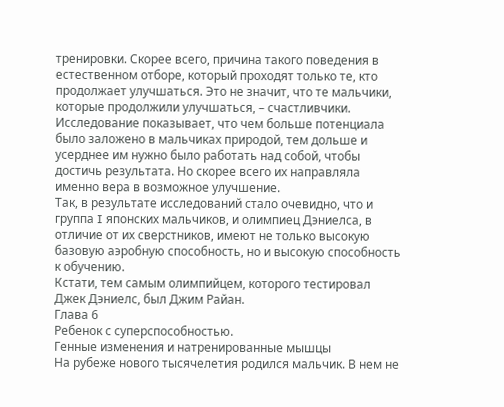тренировки. Скорее всего, причина такого поведения в естественном отборе, который проходят только те, кто продолжает улучшаться. Это не значит, что те мальчики, которые продолжили улучшаться, – счастливчики. Исследование показывает, что чем больше потенциала было заложено в мальчиках природой, тем дольше и усерднее им нужно было работать над собой, чтобы достичь результата. Но скорее всего их направляла именно вера в возможное улучшение.
Так, в результате исследований стало очевидно, что и группа I японских мальчиков, и олимпиец Дэниелса, в отличие от их сверстников, имеют не только высокую базовую аэробную способность, но и высокую способность к обучению.
Кстати, тем самым олимпийцем, которого тестировал Джек Дэниелс, был Джим Райан.
Глава 6
Ребенок с суперспособностью.
Генные изменения и натренированные мышцы
На рубеже нового тысячелетия родился мальчик. В нем не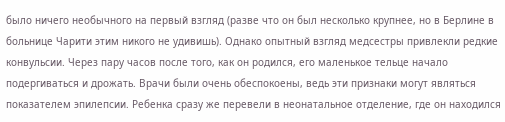было ничего необычного на первый взгляд (разве что он был несколько крупнее, но в Берлине в больнице Чарити этим никого не удивишь). Однако опытный взгляд медсестры привлекли редкие конвульсии. Через пару часов после того, как он родился, его маленькое тельце начало подергиваться и дрожать. Врачи были очень обеспокоены, ведь эти признаки могут являться показателем эпилепсии. Ребенка сразу же перевели в неонатальное отделение, где он находился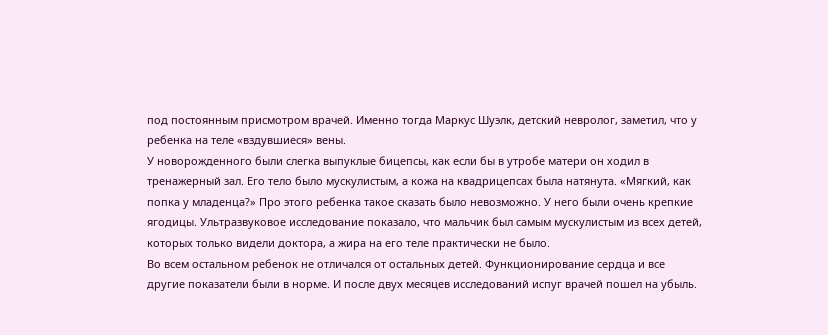под постоянным присмотром врачей. Именно тогда Маркус Шуэлк, детский невролог, заметил, что у ребенка на теле «вздувшиеся» вены.
У новорожденного были слегка выпуклые бицепсы, как если бы в утробе матери он ходил в тренажерный зал. Его тело было мускулистым, а кожа на квадрицепсах была натянута. «Мягкий, как попка у младенца?» Про этого ребенка такое сказать было невозможно. У него были очень крепкие ягодицы. Ультразвуковое исследование показало, что мальчик был самым мускулистым из всех детей, которых только видели доктора, а жира на его теле практически не было.
Во всем остальном ребенок не отличался от остальных детей. Функционирование сердца и все другие показатели были в норме. И после двух месяцев исследований испуг врачей пошел на убыль.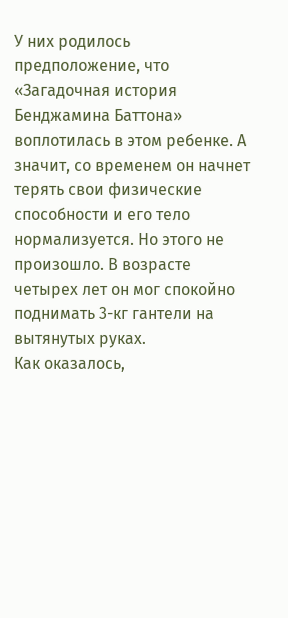У них родилось предположение, что «Загадочная история Бенджамина Баттона» воплотилась в этом ребенке. А значит, со временем он начнет терять свои физические способности и его тело нормализуется. Но этого не произошло. В возрасте четырех лет он мог спокойно поднимать 3-кг гантели на вытянутых руках.
Как оказалось,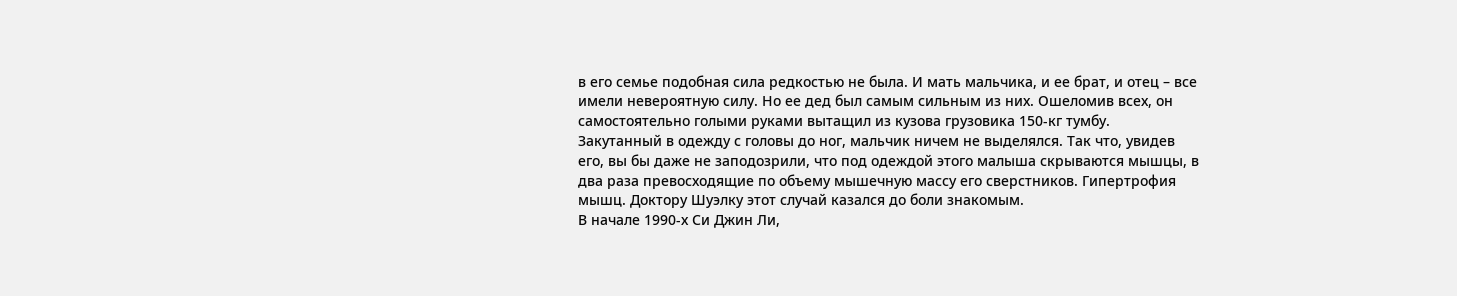в его семье подобная сила редкостью не была. И мать мальчика, и ее брат, и отец – все имели невероятную силу. Но ее дед был самым сильным из них. Ошеломив всех, он самостоятельно голыми руками вытащил из кузова грузовика 150-кг тумбу.
Закутанный в одежду с головы до ног, мальчик ничем не выделялся. Так что, увидев его, вы бы даже не заподозрили, что под одеждой этого малыша скрываются мышцы, в два раза превосходящие по объему мышечную массу его сверстников. Гипертрофия мышц. Доктору Шуэлку этот случай казался до боли знакомым.
В начале 1990-х Си Джин Ли,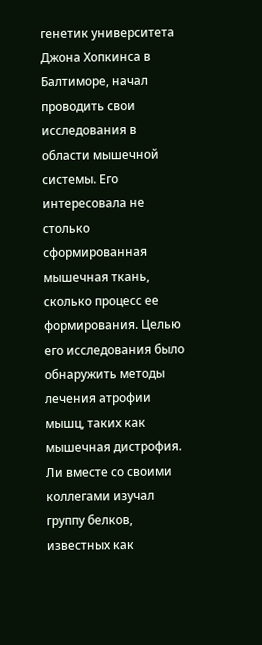генетик университета Джона Хопкинса в Балтиморе, начал проводить свои исследования в области мышечной системы. Его интересовала не столько сформированная мышечная ткань, сколько процесс ее формирования. Целью его исследования было обнаружить методы лечения атрофии мышц, таких как мышечная дистрофия. Ли вместе со своими коллегами изучал группу белков, известных как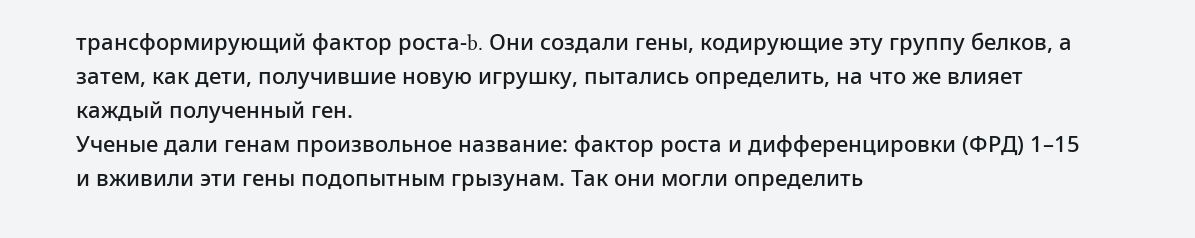трансформирующий фактор роста-b. Они создали гены, кодирующие эту группу белков, а затем, как дети, получившие новую игрушку, пытались определить, на что же влияет каждый полученный ген.
Ученые дали генам произвольное название: фактор роста и дифференцировки (ФРД) 1–15 и вживили эти гены подопытным грызунам. Так они могли определить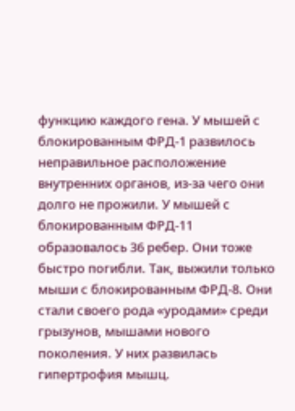функцию каждого гена. У мышей с блокированным ФРД-1 развилось неправильное расположение внутренних органов, из-за чего они долго не прожили. У мышей с блокированным ФРД-11 образовалось 36 ребер. Они тоже быстро погибли. Так, выжили только мыши с блокированным ФРД-8. Они стали своего рода «уродами» среди грызунов, мышами нового поколения. У них развилась гипертрофия мышц.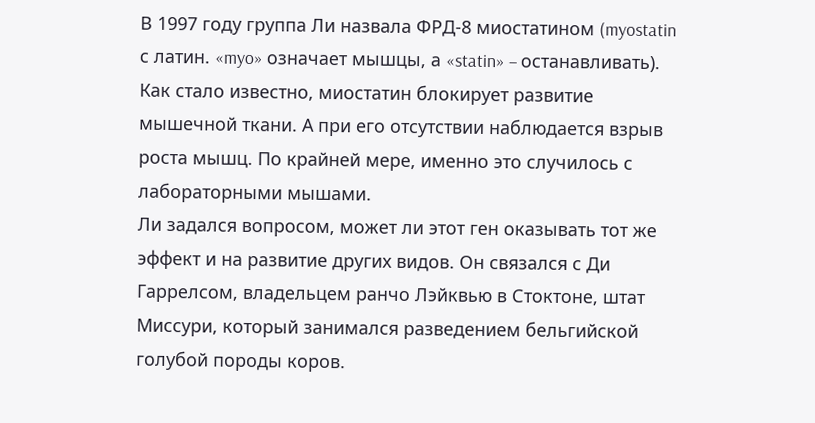В 1997 году группа Ли назвала ФРД-8 миостатином (myostatin с латин. «myo» означает мышцы, а «statin» – останавливать). Как стало известно, миостатин блокирует развитие мышечной ткани. А при его отсутствии наблюдается взрыв роста мышц. По крайней мере, именно это случилось с лабораторными мышами.
Ли задался вопросом, может ли этот ген оказывать тот же эффект и на развитие других видов. Он связался с Ди Гаррелсом, владельцем ранчо Лэйквью в Стоктоне, штат Миссури, который занимался разведением бельгийской голубой породы коров.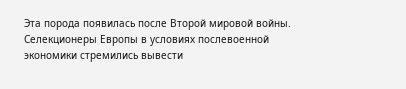Эта порода появилась после Второй мировой войны. Селекционеры Европы в условиях послевоенной экономики стремились вывести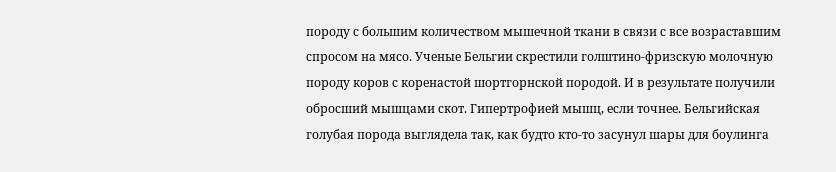породу с большим количеством мышечной ткани в связи с все возраставшим спросом на мясо. Ученые Бельгии скрестили голштино-фризскую молочную породу коров с коренастой шортгорнской породой. И в результате получили обросший мышцами скот. Гипертрофией мышц, если точнее. Бельгийская голубая порода выглядела так, как будто кто-то засунул шары для боулинга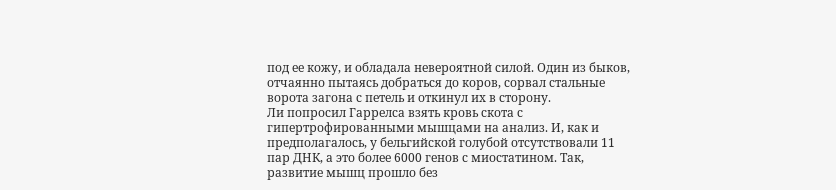под ее кожу, и обладала невероятной силой. Один из быков, отчаянно пытаясь добраться до коров, сорвал стальные ворота загона с петель и откинул их в сторону.
Ли попросил Гаррелса взять кровь скота с гипертрофированными мышцами на анализ. И, как и предполагалось, у бельгийской голубой отсутствовали 11 пар ДНК, а это более 6000 генов с миостатином. Так, развитие мышц прошло без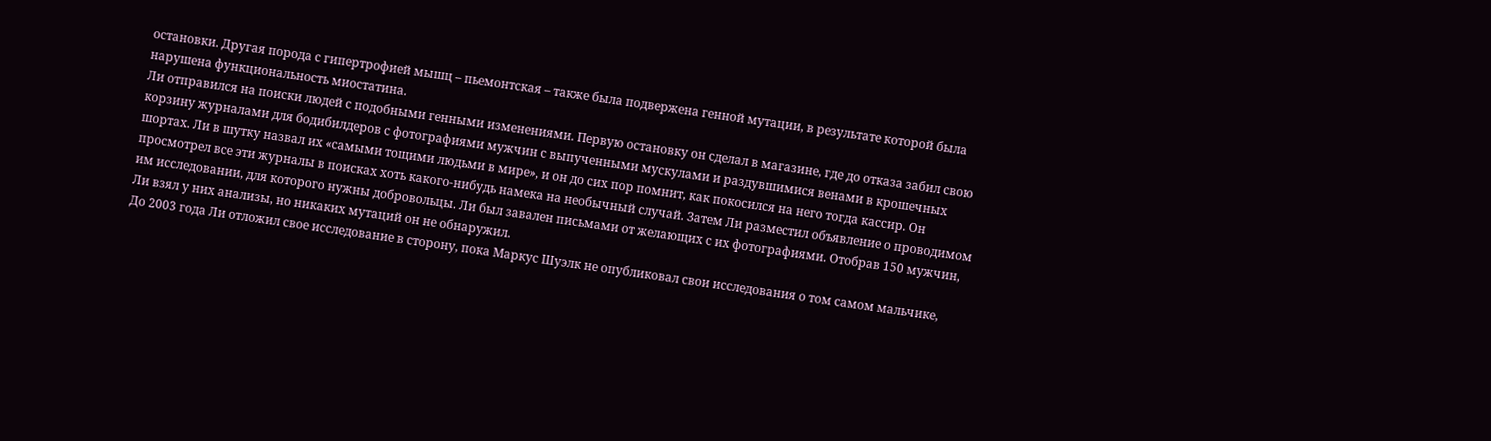остановки. Другая порода с гипертрофией мышц – пьемонтская – также была подвержена генной мутации, в результате которой была нарушена функциональность миостатина.
Ли отправился на поиски людей с подобными генными изменениями. Первую остановку он сделал в магазине, где до отказа забил свою корзину журналами для бодибилдеров с фотографиями мужчин с выпученными мускулами и раздувшимися венами в крошечных шортах. Ли в шутку назвал их «самыми тощими людьми в мире», и он до сих пор помнит, как покосился на него тогда кассир. Он просмотрел все эти журналы в поисках хоть какого-нибудь намека на необычный случай. Затем Ли разместил объявление о проводимом им исследовании, для которого нужны добровольцы. Ли был завален письмами от желающих с их фотографиями. Отобрав 150 мужчин, Ли взял у них анализы, но никаких мутаций он не обнаружил.
До 2003 года Ли отложил свое исследование в сторону, пока Маркус Шуэлк не опубликовал свои исследования о том самом мальчике,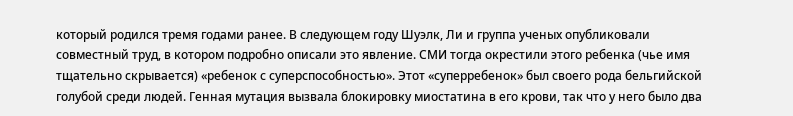который родился тремя годами ранее. В следующем году Шуэлк, Ли и группа ученых опубликовали совместный труд, в котором подробно описали это явление. СМИ тогда окрестили этого ребенка (чье имя тщательно скрывается) «ребенок с суперспособностью». Этот «суперребенок» был своего рода бельгийской голубой среди людей. Генная мутация вызвала блокировку миостатина в его крови, так что у него было два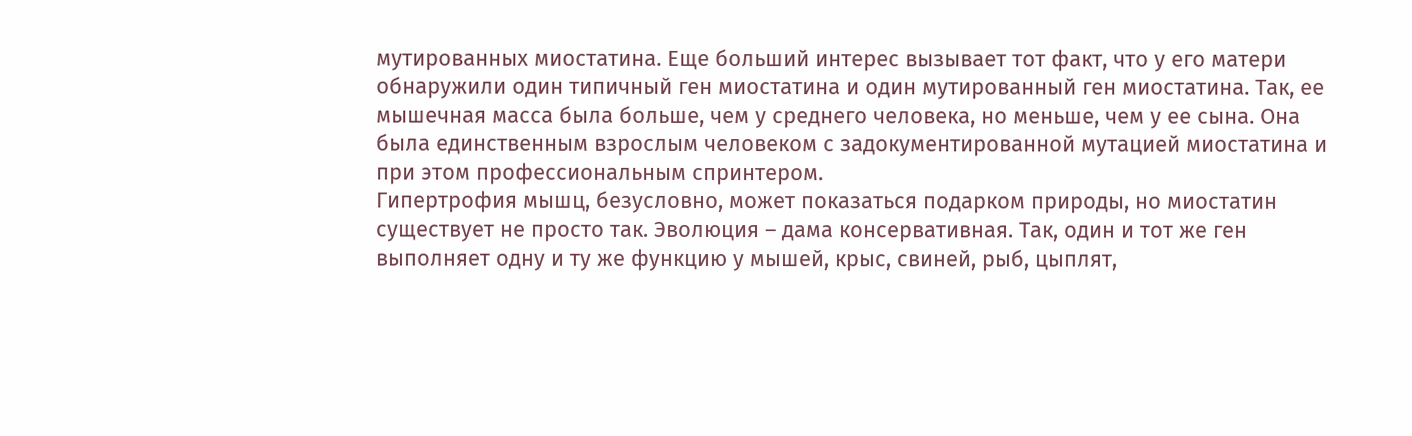мутированных миостатина. Еще больший интерес вызывает тот факт, что у его матери обнаружили один типичный ген миостатина и один мутированный ген миостатина. Так, ее мышечная масса была больше, чем у среднего человека, но меньше, чем у ее сына. Она была единственным взрослым человеком с задокументированной мутацией миостатина и при этом профессиональным спринтером.
Гипертрофия мышц, безусловно, может показаться подарком природы, но миостатин существует не просто так. Эволюция – дама консервативная. Так, один и тот же ген выполняет одну и ту же функцию у мышей, крыс, свиней, рыб, цыплят,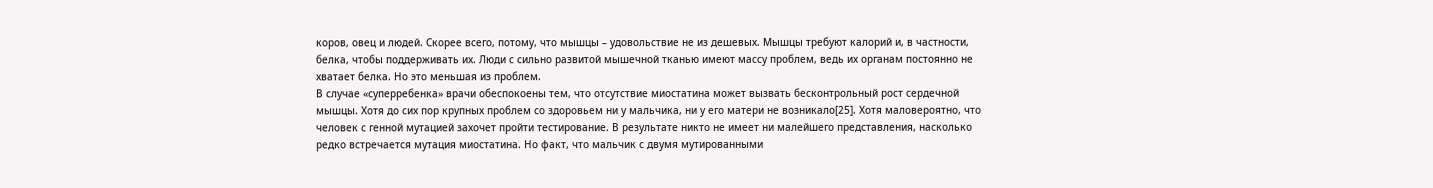коров, овец и людей. Скорее всего, потому, что мышцы – удовольствие не из дешевых. Мышцы требуют калорий и, в частности, белка, чтобы поддерживать их. Люди с сильно развитой мышечной тканью имеют массу проблем, ведь их органам постоянно не хватает белка. Но это меньшая из проблем.
В случае «суперребенка» врачи обеспокоены тем, что отсутствие миостатина может вызвать бесконтрольный рост сердечной мышцы. Хотя до сих пор крупных проблем со здоровьем ни у мальчика, ни у его матери не возникало[25]. Хотя маловероятно, что человек с генной мутацией захочет пройти тестирование. В результате никто не имеет ни малейшего представления, насколько редко встречается мутация миостатина. Но факт, что мальчик с двумя мутированными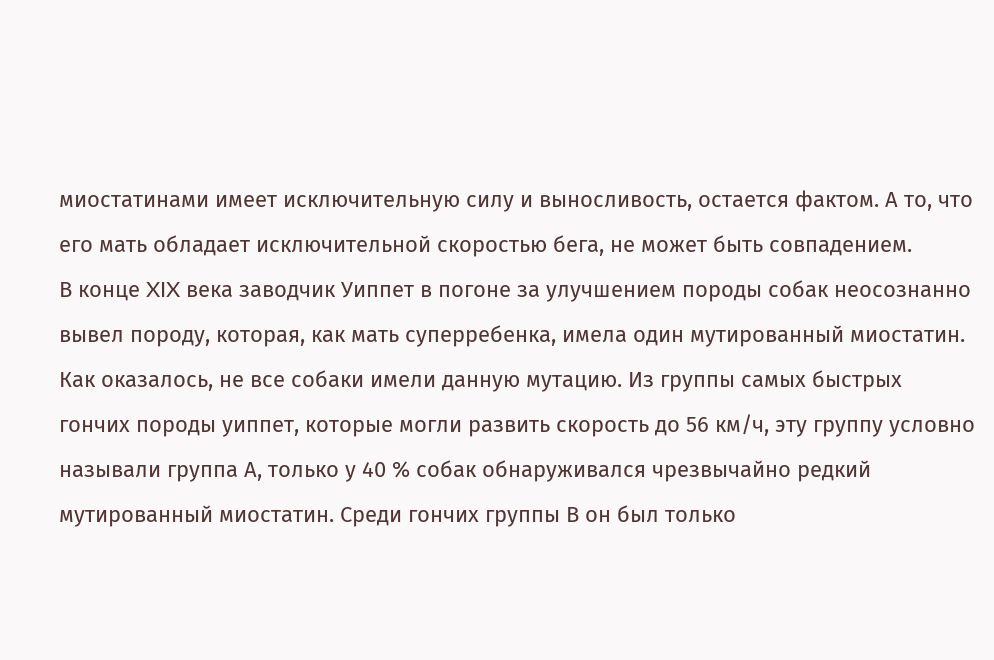миостатинами имеет исключительную силу и выносливость, остается фактом. А то, что его мать обладает исключительной скоростью бега, не может быть совпадением.
В конце XIX века заводчик Уиппет в погоне за улучшением породы собак неосознанно вывел породу, которая, как мать суперребенка, имела один мутированный миостатин. Как оказалось, не все собаки имели данную мутацию. Из группы самых быстрых гончих породы уиппет, которые могли развить скорость до 56 км/ч, эту группу условно называли группа А, только у 40 % собак обнаруживался чрезвычайно редкий мутированный миостатин. Среди гончих группы В он был только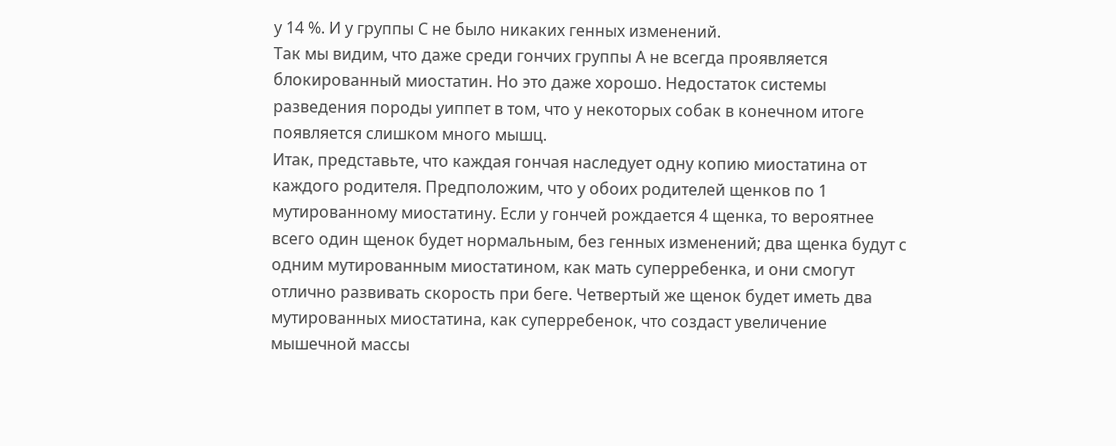у 14 %. И у группы С не было никаких генных изменений.
Так мы видим, что даже среди гончих группы А не всегда проявляется блокированный миостатин. Но это даже хорошо. Недостаток системы разведения породы уиппет в том, что у некоторых собак в конечном итоге появляется слишком много мышц.
Итак, представьте, что каждая гончая наследует одну копию миостатина от каждого родителя. Предположим, что у обоих родителей щенков по 1 мутированному миостатину. Если у гончей рождается 4 щенка, то вероятнее всего один щенок будет нормальным, без генных изменений; два щенка будут с одним мутированным миостатином, как мать суперребенка, и они смогут отлично развивать скорость при беге. Четвертый же щенок будет иметь два мутированных миостатина, как суперребенок, что создаст увеличение мышечной массы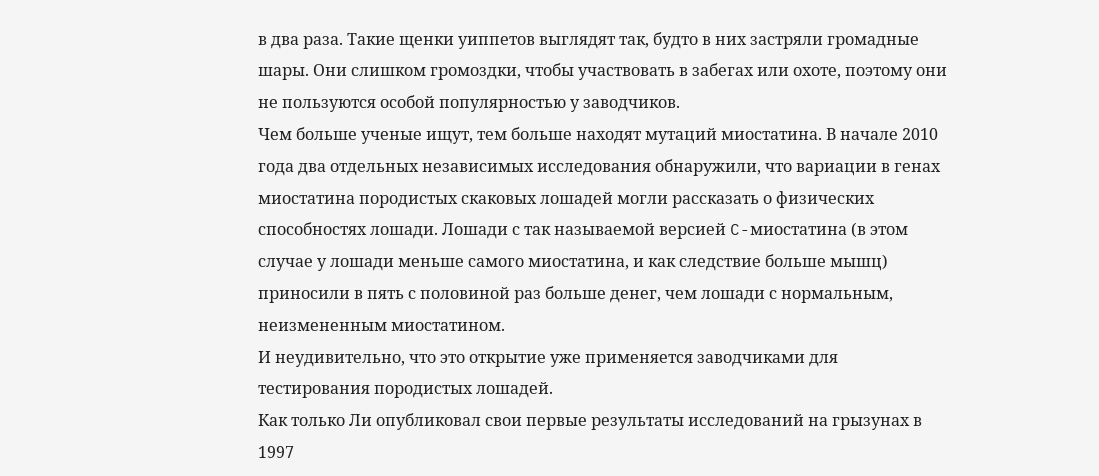в два раза. Такие щенки уиппетов выглядят так, будто в них застряли громадные шары. Они слишком громоздки, чтобы участвовать в забегах или охоте, поэтому они не пользуются особой популярностью у заводчиков.
Чем больше ученые ищут, тем больше находят мутаций миостатина. В начале 2010 года два отдельных независимых исследования обнаружили, что вариации в генах миостатина породистых скаковых лошадей могли рассказать о физических способностях лошади. Лошади с так называемой версией C-миостатина (в этом случае у лошади меньше самого миостатина, и как следствие больше мышц) приносили в пять с половиной раз больше денег, чем лошади с нормальным, неизмененным миостатином.
И неудивительно, что это открытие уже применяется заводчиками для тестирования породистых лошадей.
Как только Ли опубликовал свои первые результаты исследований на грызунах в 1997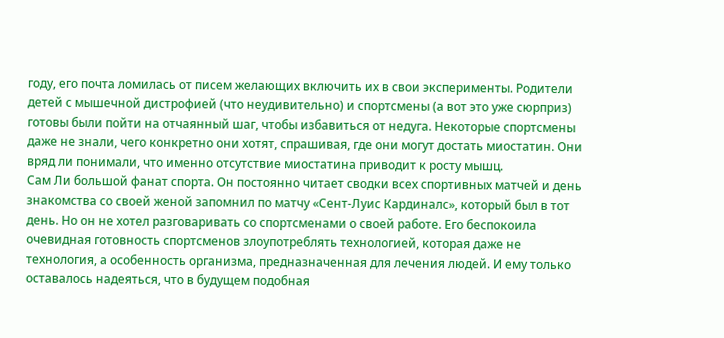году, его почта ломилась от писем желающих включить их в свои эксперименты. Родители детей с мышечной дистрофией (что неудивительно) и спортсмены (а вот это уже сюрприз) готовы были пойти на отчаянный шаг, чтобы избавиться от недуга. Некоторые спортсмены даже не знали, чего конкретно они хотят, спрашивая, где они могут достать миостатин. Они вряд ли понимали, что именно отсутствие миостатина приводит к росту мышц.
Сам Ли большой фанат спорта. Он постоянно читает сводки всех спортивных матчей и день знакомства со своей женой запомнил по матчу «Сент-Луис Кардиналс», который был в тот день. Но он не хотел разговаривать со спортсменами о своей работе. Его беспокоила очевидная готовность спортсменов злоупотреблять технологией, которая даже не технология, а особенность организма, предназначенная для лечения людей. И ему только оставалось надеяться, что в будущем подобная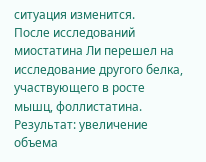ситуация изменится.
После исследований миостатина Ли перешел на исследование другого белка, участвующего в росте мышц, фоллистатина. Результат: увеличение объема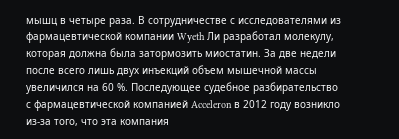мышц в четыре раза. В сотрудничестве с исследователями из фармацевтической компании Wyeth Ли разработал молекулу, которая должна была затормозить миостатин. За две недели после всего лишь двух инъекций объем мышечной массы увеличился на 60 %. Последующее судебное разбирательство с фармацевтической компанией Acceleron в 2012 году возникло из-за того, что эта компания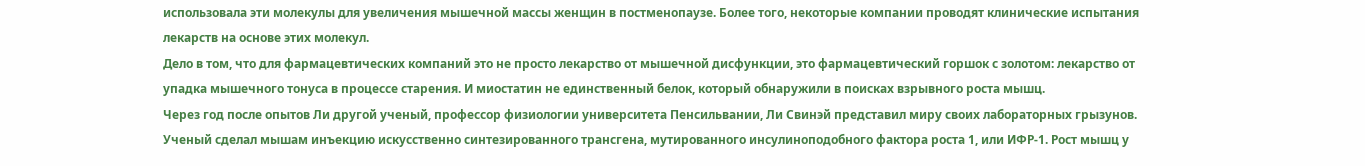использовала эти молекулы для увеличения мышечной массы женщин в постменопаузе. Более того, некоторые компании проводят клинические испытания лекарств на основе этих молекул.
Дело в том, что для фармацевтических компаний это не просто лекарство от мышечной дисфункции, это фармацевтический горшок с золотом: лекарство от упадка мышечного тонуса в процессе старения. И миостатин не единственный белок, который обнаружили в поисках взрывного роста мышц.
Через год после опытов Ли другой ученый, профессор физиологии университета Пенсильвании, Ли Свинэй представил миру своих лабораторных грызунов. Ученый сделал мышам инъекцию искусственно синтезированного трансгена, мутированного инсулиноподобного фактора роста 1, или ИФР-1. Рост мышц у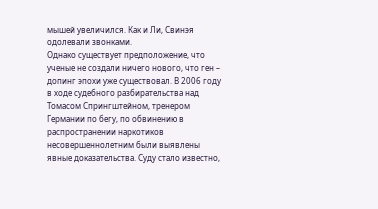мышей увеличился. Как и Ли, Свинэя одолевали звонками.
Однако существует предположение, что ученые не создали ничего нового, что ген – допинг эпохи уже существовал. В 2006 году в ходе судебного разбирательства над Томасом Спрингштейном, тренером Германии по бегу, по обвинению в распространении наркотиков несовершеннолетним были выявлены явные доказательства. Суду стало известно,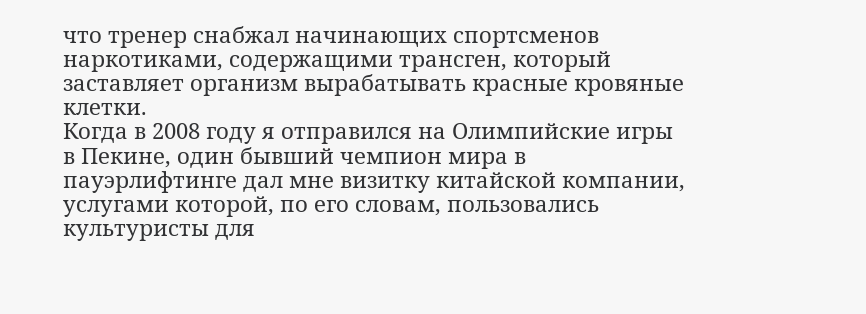что тренер снабжал начинающих спортсменов наркотиками, содержащими трансген, который заставляет организм вырабатывать красные кровяные клетки.
Когда в 2008 году я отправился на Олимпийские игры в Пекине, один бывший чемпион мира в пауэрлифтинге дал мне визитку китайской компании, услугами которой, по его словам, пользовались культуристы для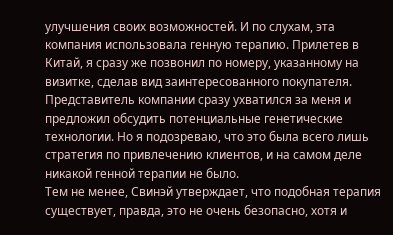улучшения своих возможностей. И по слухам, эта компания использовала генную терапию. Прилетев в Китай, я сразу же позвонил по номеру, указанному на визитке, сделав вид заинтересованного покупателя. Представитель компании сразу ухватился за меня и предложил обсудить потенциальные генетические технологии. Но я подозреваю, что это была всего лишь стратегия по привлечению клиентов, и на самом деле никакой генной терапии не было.
Тем не менее, Свинэй утверждает, что подобная терапия существует, правда, это не очень безопасно, хотя и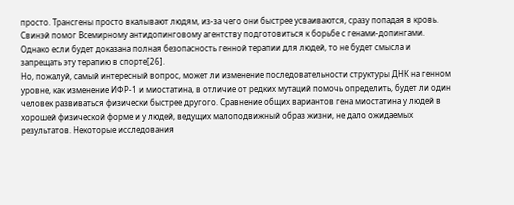просто. Трансгены просто вкалывают людям, из-за чего они быстрее усваиваются, сразу попадая в кровь. Свинэй помог Всемирному антидопинговому агентству подготовиться к борьбе с генами-допингами. Однако если будет доказана полная безопасность генной терапии для людей, то не будет смысла и запрещать эту терапию в спорте[26].
Но, пожалуй, самый интересный вопрос, может ли изменение последовательности структуры ДНК на генном уровне, как изменение ИФР-1 и миостатина, в отличие от редких мутаций помочь определить, будет ли один человек развиваться физически быстрее другого. Сравнение общих вариантов гена миостатина у людей в хорошей физической форме и у людей, ведущих малоподвижный образ жизни, не дало ожидаемых результатов. Некоторые исследования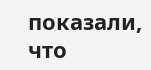показали, что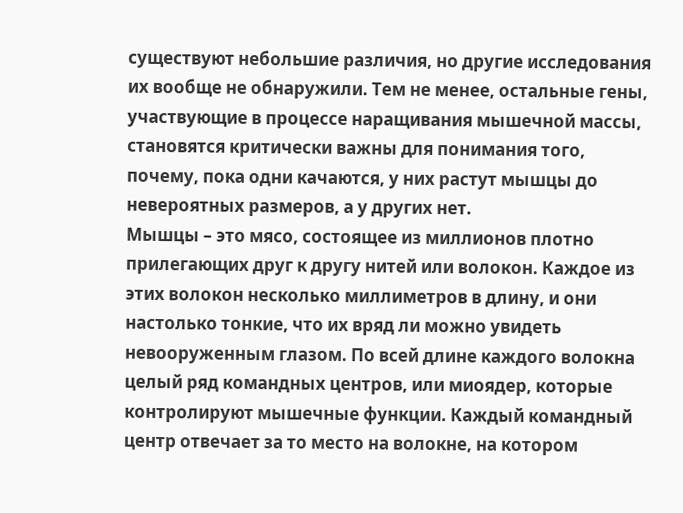существуют небольшие различия, но другие исследования их вообще не обнаружили. Тем не менее, остальные гены, участвующие в процессе наращивания мышечной массы, становятся критически важны для понимания того, почему, пока одни качаются, у них растут мышцы до невероятных размеров, а у других нет.
Мышцы – это мясо, состоящее из миллионов плотно прилегающих друг к другу нитей или волокон. Каждое из этих волокон несколько миллиметров в длину, и они настолько тонкие, что их вряд ли можно увидеть невооруженным глазом. По всей длине каждого волокна целый ряд командных центров, или миоядер, которые контролируют мышечные функции. Каждый командный центр отвечает за то место на волокне, на котором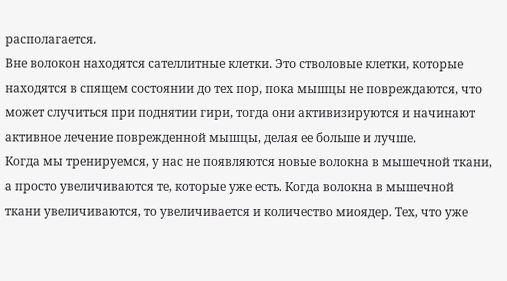располагается.
Вне волокон находятся сателлитные клетки. Это стволовые клетки, которые находятся в спящем состоянии до тех пор, пока мышцы не повреждаются, что может случиться при поднятии гири, тогда они активизируются и начинают активное лечение поврежденной мышцы, делая ее больше и лучше.
Когда мы тренируемся, у нас не появляются новые волокна в мышечной ткани, а просто увеличиваются те, которые уже есть. Когда волокна в мышечной ткани увеличиваются, то увеличивается и количество миоядер. Тех, что уже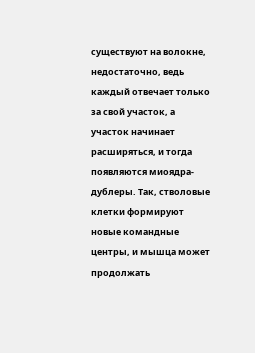существуют на волокне, недостаточно, ведь каждый отвечает только за свой участок, а участок начинает расширяться, и тогда появляются миоядра-дублеры. Так, стволовые клетки формируют новые командные центры, и мышца может продолжать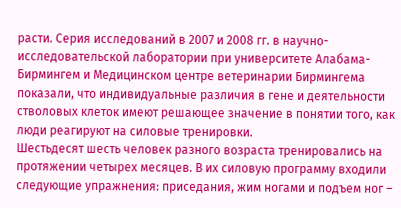расти. Серия исследований в 2007 и 2008 гг. в научно-исследовательской лаборатории при университете Алабама-Бирмингем и Медицинском центре ветеринарии Бирмингема показали, что индивидуальные различия в гене и деятельности стволовых клеток имеют решающее значение в понятии того, как люди реагируют на силовые тренировки.
Шестьдесят шесть человек разного возраста тренировались на протяжении четырех месяцев. В их силовую программу входили следующие упражнения: приседания, жим ногами и подъем ног –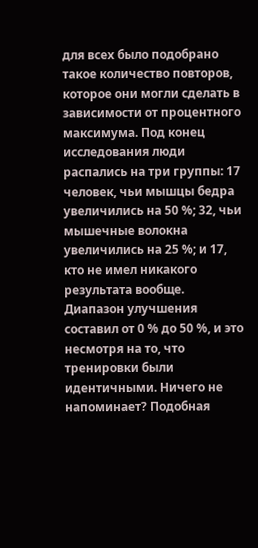для всех было подобрано такое количество повторов, которое они могли сделать в зависимости от процентного максимума. Под конец исследования люди распались на три группы: 17 человек, чьи мышцы бедра увеличились на 50 %; 32, чьи мышечные волокна увеличились на 25 %; и 17, кто не имел никакого результата вообще.
Диапазон улучшения составил от 0 % до 50 %, и это несмотря на то, что тренировки были идентичными. Ничего не напоминает? Подобная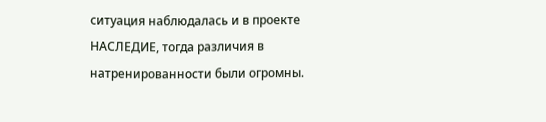ситуация наблюдалась и в проекте НАСЛЕДИЕ, тогда различия в натренированности были огромны.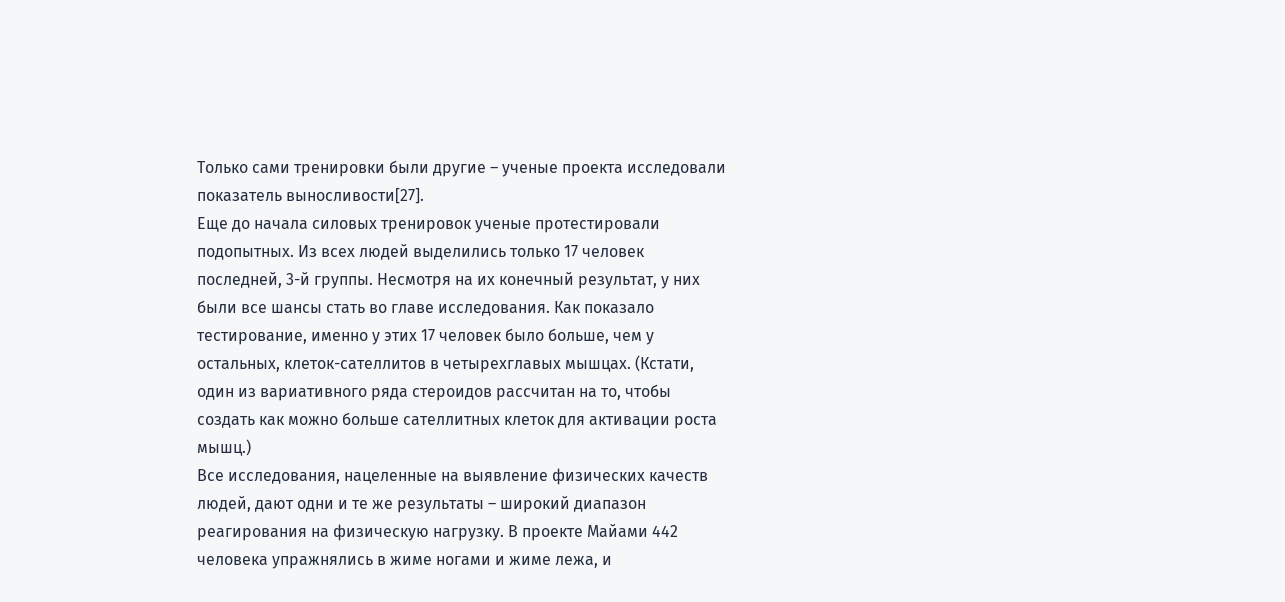Только сами тренировки были другие – ученые проекта исследовали показатель выносливости[27].
Еще до начала силовых тренировок ученые протестировали подопытных. Из всех людей выделились только 17 человек последней, 3-й группы. Несмотря на их конечный результат, у них были все шансы стать во главе исследования. Как показало тестирование, именно у этих 17 человек было больше, чем у остальных, клеток-сателлитов в четырехглавых мышцах. (Кстати, один из вариативного ряда стероидов рассчитан на то, чтобы создать как можно больше сателлитных клеток для активации роста мышц.)
Все исследования, нацеленные на выявление физических качеств людей, дают одни и те же результаты – широкий диапазон реагирования на физическую нагрузку. В проекте Майами 442 человека упражнялись в жиме ногами и жиме лежа, и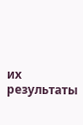их результаты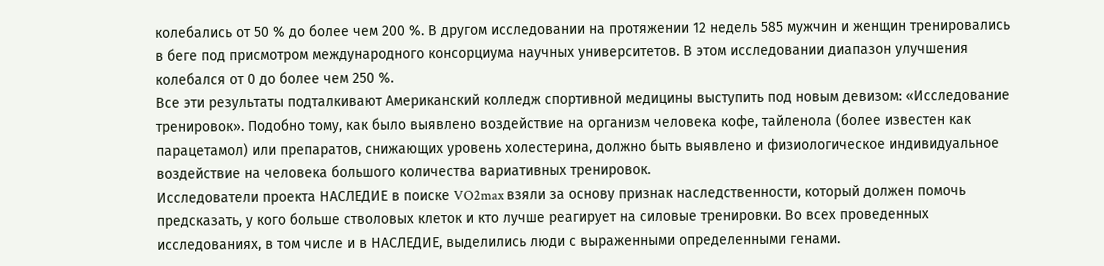колебались от 50 % до более чем 200 %. В другом исследовании на протяжении 12 недель 585 мужчин и женщин тренировались в беге под присмотром международного консорциума научных университетов. В этом исследовании диапазон улучшения колебался от 0 до более чем 250 %.
Все эти результаты подталкивают Американский колледж спортивной медицины выступить под новым девизом: «Исследование тренировок». Подобно тому, как было выявлено воздействие на организм человека кофе, тайленола (более известен как парацетамол) или препаратов, снижающих уровень холестерина, должно быть выявлено и физиологическое индивидуальное воздействие на человека большого количества вариативных тренировок.
Исследователи проекта НАСЛЕДИЕ в поиске VO2max взяли за основу признак наследственности, который должен помочь предсказать, у кого больше стволовых клеток и кто лучше реагирует на силовые тренировки. Во всех проведенных исследованиях, в том числе и в НАСЛЕДИЕ, выделились люди с выраженными определенными генами.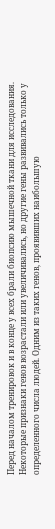Перед началом тренировок и в конце у всех брали биопсию мышечной ткани для исследования. Некоторые признаки генов возрастали или увеличивались, но другие гены развивались только у определенного числа людей. Одним из таких генов, проявивших наибольшую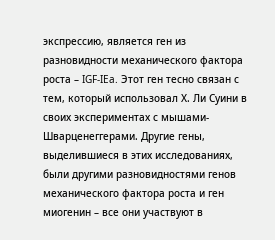экспрессию, является ген из разновидности механического фактора роста – IGF-IEa. Этот ген тесно связан с тем, который использовал Х. Ли Суини в своих экспериментах с мышами-Шварценеггерами. Другие гены, выделившиеся в этих исследованиях, были другими разновидностями генов механического фактора роста и ген миогенин – все они участвуют в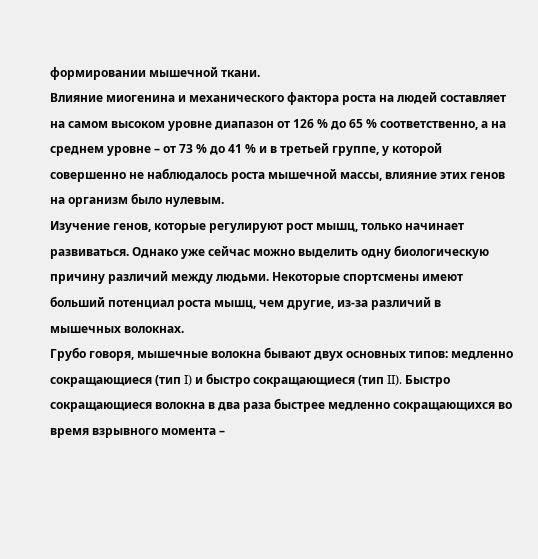формировании мышечной ткани.
Влияние миогенина и механического фактора роста на людей составляет на самом высоком уровне диапазон от 126 % до 65 % соответственно, а на среднем уровне – от 73 % до 41 % и в третьей группе, у которой совершенно не наблюдалось роста мышечной массы, влияние этих генов на организм было нулевым.
Изучение генов, которые регулируют рост мышц, только начинает развиваться. Однако уже сейчас можно выделить одну биологическую причину различий между людьми. Некоторые спортсмены имеют больший потенциал роста мышц, чем другие, из-за различий в мышечных волокнах.
Грубо говоря, мышечные волокна бывают двух основных типов: медленно сокращающиеся (тип I) и быстро сокращающиеся (тип II). Быстро сокращающиеся волокна в два раза быстрее медленно сокращающихся во время взрывного момента –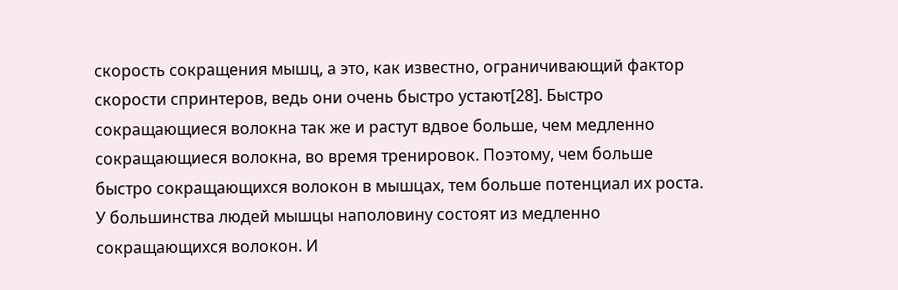скорость сокращения мышц, а это, как известно, ограничивающий фактор скорости спринтеров, ведь они очень быстро устают[28]. Быстро сокращающиеся волокна так же и растут вдвое больше, чем медленно сокращающиеся волокна, во время тренировок. Поэтому, чем больше быстро сокращающихся волокон в мышцах, тем больше потенциал их роста.
У большинства людей мышцы наполовину состоят из медленно сокращающихся волокон. И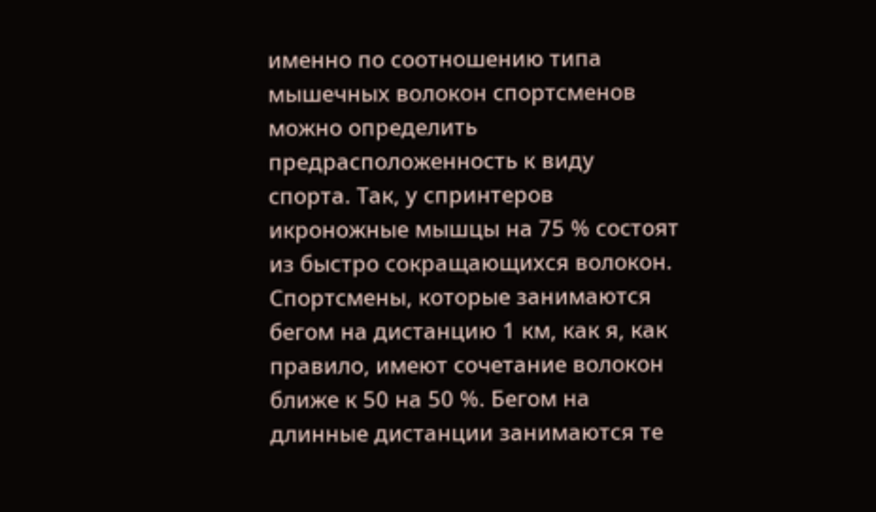именно по соотношению типа мышечных волокон спортсменов можно определить предрасположенность к виду спорта. Так, у спринтеров икроножные мышцы на 75 % состоят из быстро сокращающихся волокон. Спортсмены, которые занимаются бегом на дистанцию 1 км, как я, как правило, имеют сочетание волокон ближе к 50 на 50 %. Бегом на длинные дистанции занимаются те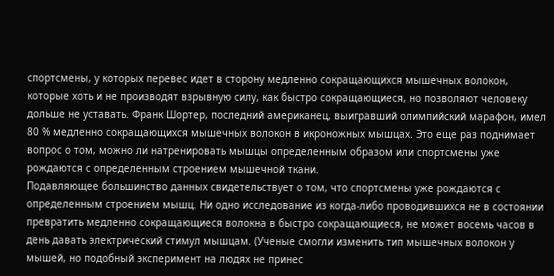спортсмены, у которых перевес идет в сторону медленно сокращающихся мышечных волокон, которые хоть и не производят взрывную силу, как быстро сокращающиеся, но позволяют человеку дольше не уставать. Франк Шортер, последний американец, выигравший олимпийский марафон, имел 80 % медленно сокращающихся мышечных волокон в икроножных мышцах. Это еще раз поднимает вопрос о том, можно ли натренировать мышцы определенным образом или спортсмены уже рождаются с определенным строением мышечной ткани.
Подавляющее большинство данных свидетельствует о том, что спортсмены уже рождаются с определенным строением мышц. Ни одно исследование из когда-либо проводившихся не в состоянии превратить медленно сокращающиеся волокна в быстро сокращающиеся, не может восемь часов в день давать электрический стимул мышцам. (Ученые смогли изменить тип мышечных волокон у мышей, но подобный эксперимент на людях не принес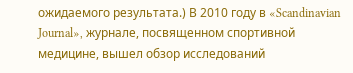ожидаемого результата.) В 2010 году в «Scandinavian Journal», журнале, посвященном спортивной медицине, вышел обзор исследований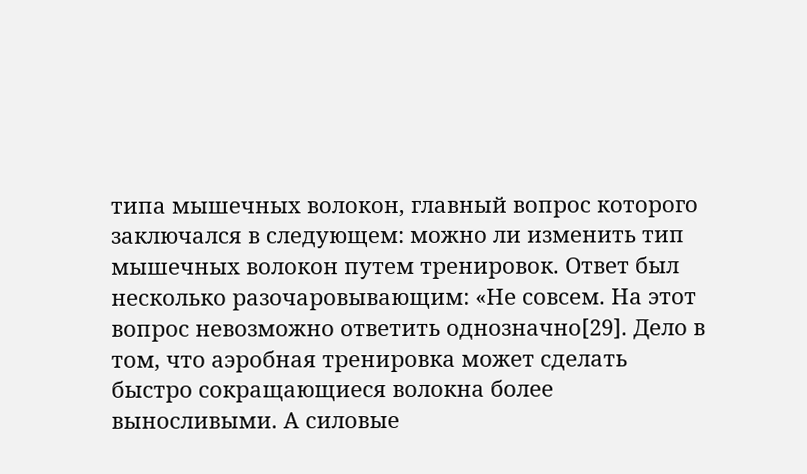типа мышечных волокон, главный вопрос которого заключался в следующем: можно ли изменить тип мышечных волокон путем тренировок. Ответ был несколько разочаровывающим: «Не совсем. На этот вопрос невозможно ответить однозначно[29]. Дело в том, что аэробная тренировка может сделать быстро сокращающиеся волокна более выносливыми. А силовые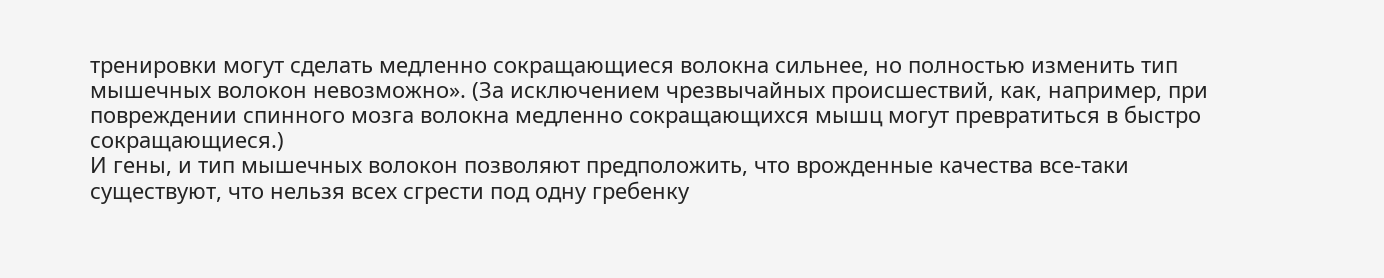тренировки могут сделать медленно сокращающиеся волокна сильнее, но полностью изменить тип мышечных волокон невозможно». (За исключением чрезвычайных происшествий, как, например, при повреждении спинного мозга волокна медленно сокращающихся мышц могут превратиться в быстро сокращающиеся.)
И гены, и тип мышечных волокон позволяют предположить, что врожденные качества все-таки существуют, что нельзя всех сгрести под одну гребенку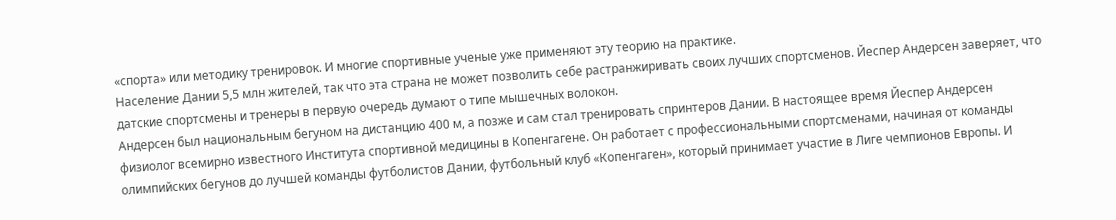«спорта» или методику тренировок. И многие спортивные ученые уже применяют эту теорию на практике.
Население Дании 5,5 млн жителей, так что эта страна не может позволить себе растранжиривать своих лучших спортсменов. Йеспер Андерсен заверяет, что датские спортсмены и тренеры в первую очередь думают о типе мышечных волокон.
Андерсен был национальным бегуном на дистанцию 400 м, а позже и сам стал тренировать спринтеров Дании. В настоящее время Йеспер Андерсен физиолог всемирно известного Института спортивной медицины в Копенгагене. Он работает с профессиональными спортсменами, начиная от команды олимпийских бегунов до лучшей команды футболистов Дании, футбольный клуб «Копенгаген», который принимает участие в Лиге чемпионов Европы. И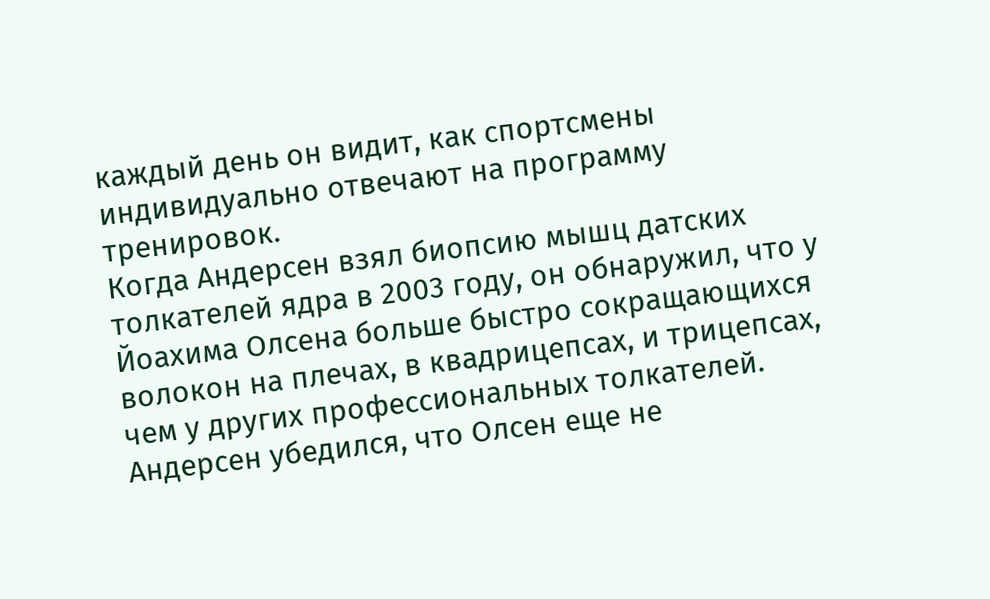каждый день он видит, как спортсмены индивидуально отвечают на программу тренировок.
Когда Андерсен взял биопсию мышц датских толкателей ядра в 2003 году, он обнаружил, что у Йоахима Олсена больше быстро сокращающихся волокон на плечах, в квадрицепсах, и трицепсах, чем у других профессиональных толкателей. Андерсен убедился, что Олсен еще не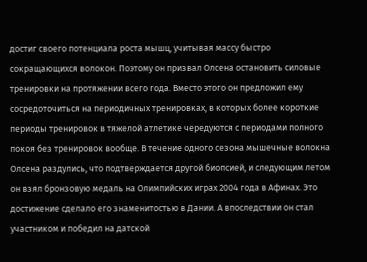достиг своего потенциала роста мышц, учитывая массу быстро сокращающихся волокон. Поэтому он призвал Олсена остановить силовые тренировки на протяжении всего года. Вместо этого он предложил ему сосредоточиться на периодичных тренировках, в которых более короткие периоды тренировок в тяжелой атлетике чередуются с периодами полного покоя без тренировок вообще. В течение одного сезона мышечные волокна Олсена раздулись, что подтверждается другой биопсией, и следующим летом он взял бронзовую медаль на Олимпийских играх 2004 года в Афинах. Это достижение сделало его знаменитостью в Дании. А впоследствии он стал участником и победил на датской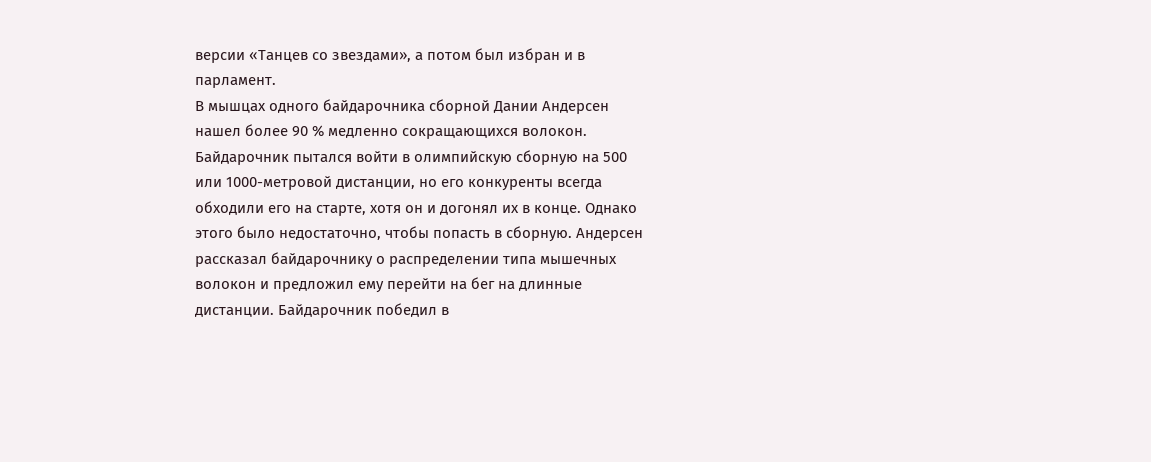версии «Танцев со звездами», а потом был избран и в парламент.
В мышцах одного байдарочника сборной Дании Андерсен нашел более 90 % медленно сокращающихся волокон. Байдарочник пытался войти в олимпийскую сборную на 500 или 1000-метровой дистанции, но его конкуренты всегда обходили его на старте, хотя он и догонял их в конце. Однако этого было недостаточно, чтобы попасть в сборную. Андерсен рассказал байдарочнику о распределении типа мышечных волокон и предложил ему перейти на бег на длинные дистанции. Байдарочник победил в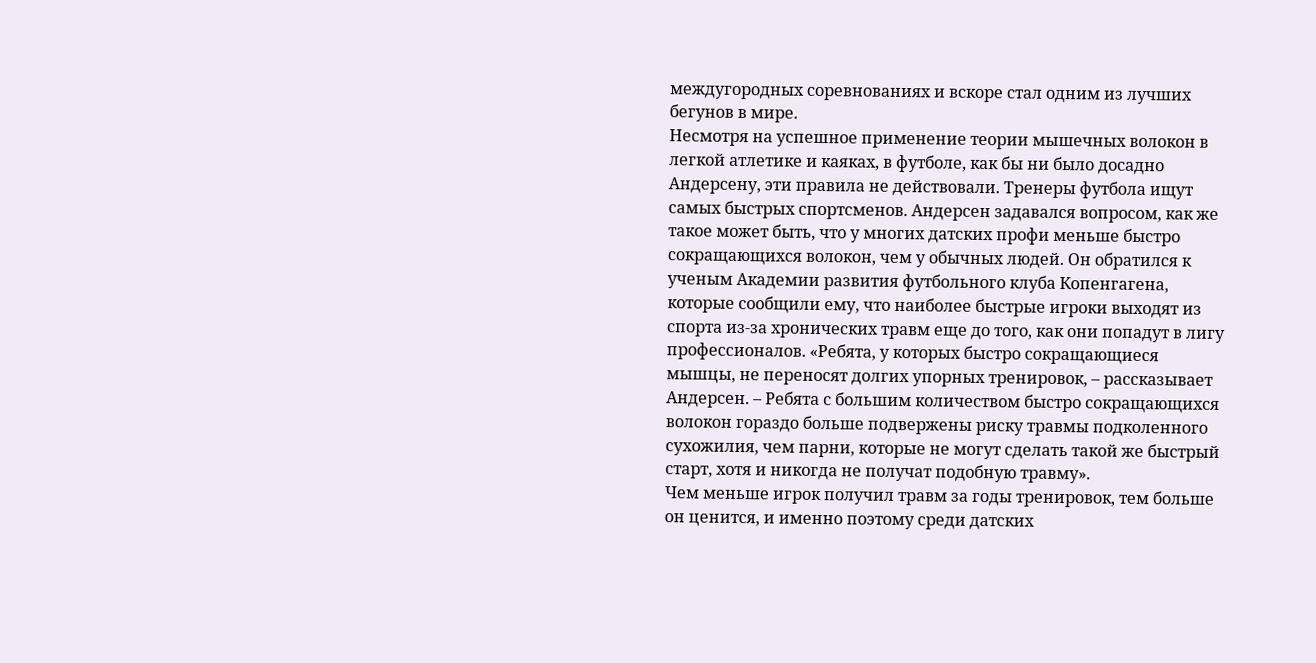междугородных соревнованиях и вскоре стал одним из лучших бегунов в мире.
Несмотря на успешное применение теории мышечных волокон в легкой атлетике и каяках, в футболе, как бы ни было досадно Андерсену, эти правила не действовали. Тренеры футбола ищут самых быстрых спортсменов. Андерсен задавался вопросом, как же такое может быть, что у многих датских профи меньше быстро сокращающихся волокон, чем у обычных людей. Он обратился к ученым Академии развития футбольного клуба Копенгагена, которые сообщили ему, что наиболее быстрые игроки выходят из спорта из-за хронических травм еще до того, как они попадут в лигу профессионалов. «Ребята, у которых быстро сокращающиеся мышцы, не переносят долгих упорных тренировок, – рассказывает Андерсен. – Ребята с большим количеством быстро сокращающихся волокон гораздо больше подвержены риску травмы подколенного сухожилия, чем парни, которые не могут сделать такой же быстрый старт, хотя и никогда не получат подобную травму».
Чем меньше игрок получил травм за годы тренировок, тем больше он ценится, и именно поэтому среди датских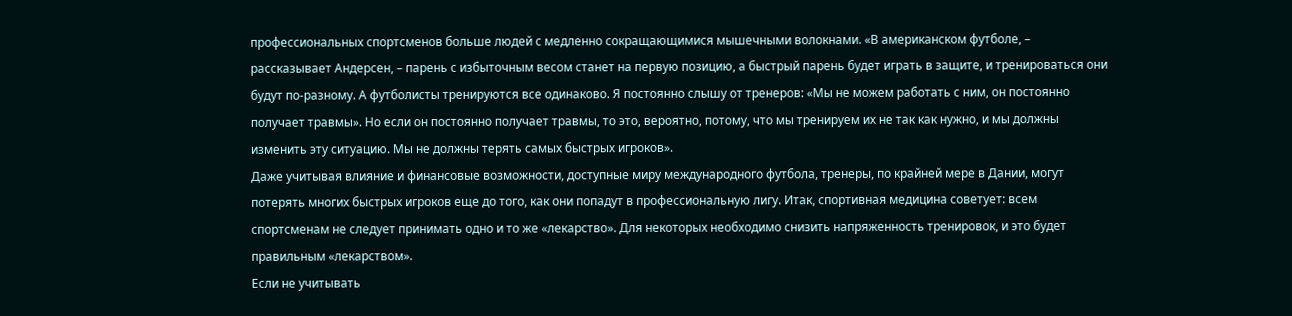профессиональных спортсменов больше людей с медленно сокращающимися мышечными волокнами. «В американском футболе, – рассказывает Андерсен, – парень с избыточным весом станет на первую позицию, а быстрый парень будет играть в защите, и тренироваться они будут по-разному. А футболисты тренируются все одинаково. Я постоянно слышу от тренеров: «Мы не можем работать с ним, он постоянно получает травмы». Но если он постоянно получает травмы, то это, вероятно, потому, что мы тренируем их не так как нужно, и мы должны изменить эту ситуацию. Мы не должны терять самых быстрых игроков».
Даже учитывая влияние и финансовые возможности, доступные миру международного футбола, тренеры, по крайней мере в Дании, могут потерять многих быстрых игроков еще до того, как они попадут в профессиональную лигу. Итак, спортивная медицина советует: всем спортсменам не следует принимать одно и то же «лекарство». Для некоторых необходимо снизить напряженность тренировок, и это будет правильным «лекарством».
Если не учитывать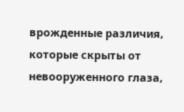врожденные различия, которые скрыты от невооруженного глаза,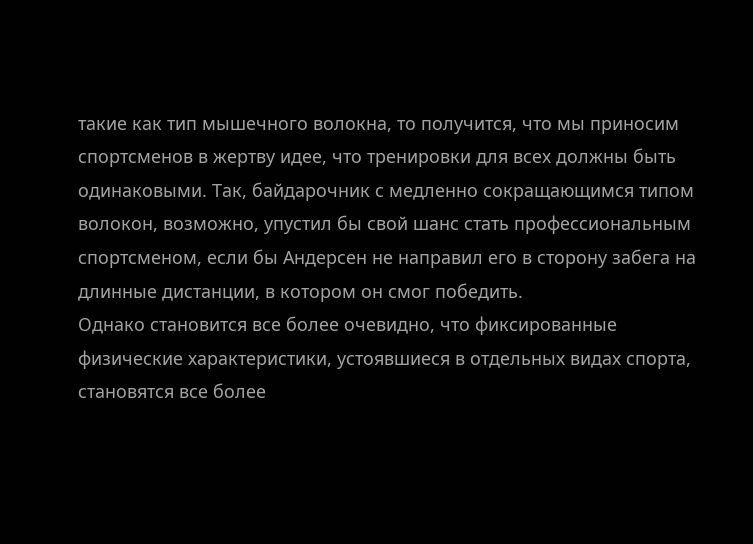такие как тип мышечного волокна, то получится, что мы приносим спортсменов в жертву идее, что тренировки для всех должны быть одинаковыми. Так, байдарочник с медленно сокращающимся типом волокон, возможно, упустил бы свой шанс стать профессиональным спортсменом, если бы Андерсен не направил его в сторону забега на длинные дистанции, в котором он смог победить.
Однако становится все более очевидно, что фиксированные физические характеристики, устоявшиеся в отдельных видах спорта, становятся все более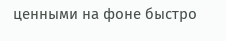ценными на фоне быстро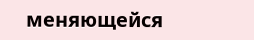меняющейся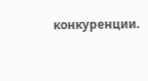конкуренции.